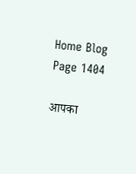Home Blog Page 1404

आपका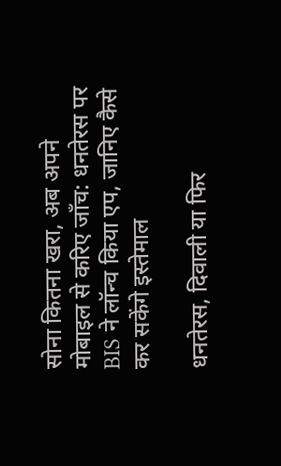सोना कितना खरा, अब अपने मोबाइल से करिए जाँच: धनतेरस पर BIS ने लॉन्च किया एप, जानिए कैसे कर सकेंगे इस्तेमाल

धनतेरस, दिवाली या फिर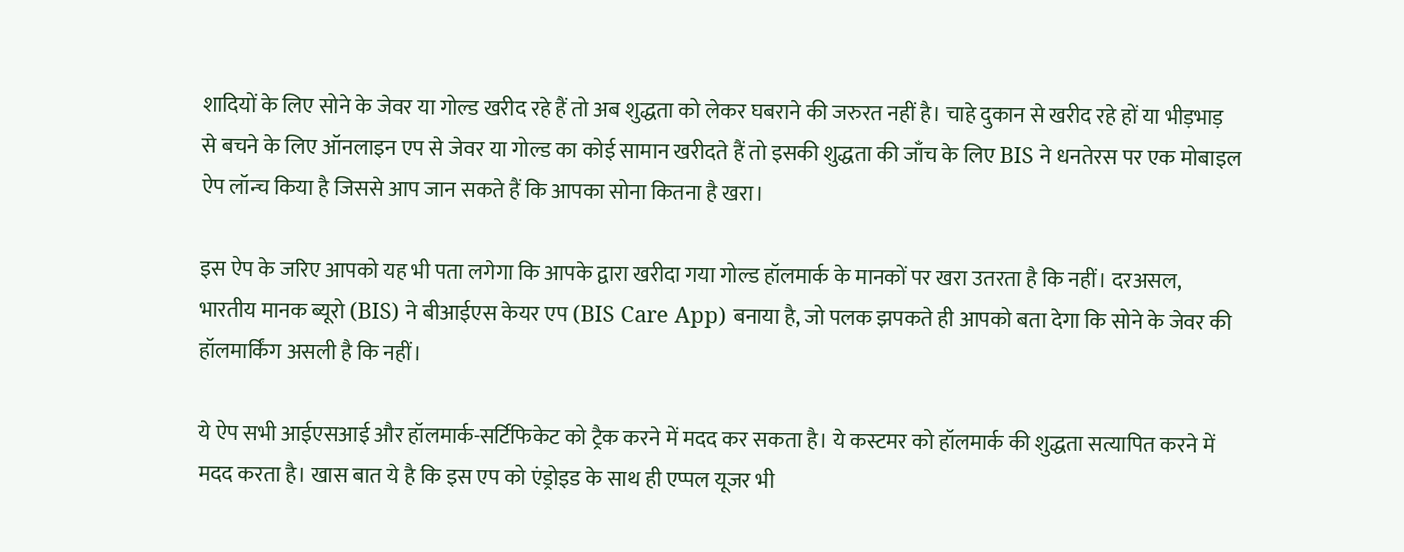शादियों के लिए सोने के जेवर या गोल्ड खरीद रहे हैं तो अब शुद्धता को लेकर घबराने की जरुरत नहीं है। चाहे दुकान से खरीद रहे हों या भीड़भाड़ से बचने के लिए ऑनलाइन एप से जेवर या गोल्ड का कोई सामान खरीदते हैं तो इसकी शुद्धता की जाँच के लिए BIS ने धनतेरस पर एक मोबाइल ऐप लॉन्च किया है जिससे आप जान सकते हैं कि आपका सोना कितना है खरा।

इस ऐप के जरिए आपको यह भी पता लगेगा कि आपके द्वारा खरीदा गया गोल्ड हॉलमार्क के मानकों पर खरा उतरता है कि नहीं। दरअसल, भारतीय मानक ब्यूरो (BIS) ने बीआईएस केयर एप (BIS Care App) बनाया है, जो पलक झपकते ही आपको बता देगा कि सोने के जेवर की हॉलमार्किंग असली है कि नहीं।

ये ऐप सभी आईएसआई और हॉलमार्क-सर्टिफिकेट को ट्रैक करने में मदद कर सकता है। ये कस्टमर को हॉलमार्क की शुद्धता सत्यापित करने में मदद करता है। खास बात ये है कि इस एप को एंड्रोइड के साथ ही एप्पल यूजर भी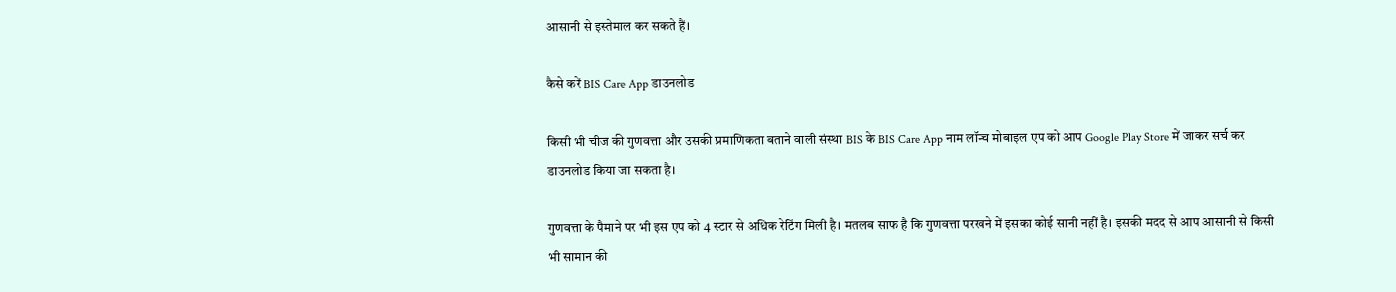आसानी से इस्तेमाल कर सकते हैं।

कैसे करें BIS Care App डाउनलोड

किसी भी चीज की गुणवत्ता और उसकी प्रमाणिकता बताने वाली संस्था BIS के BIS Care App नाम लॉन्च मोबाइल एप को आप Google Play Store में जाकर सर्च कर डाउनलोड किया जा सकता है।

गुणवत्ता के पैमाने पर भी इस एप को 4 स्टार से अधिक रेटिंग मिली है। मतलब साफ है कि गुणवत्ता परखने में इसका कोई सानी नहीं है। इसकी मदद से आप आसानी से किसी भी सामान की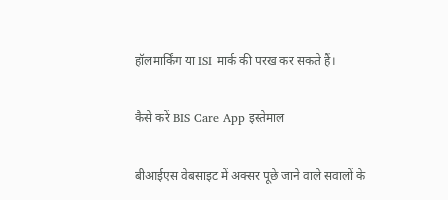हॉलमार्किंग या ISI मार्क की परख कर सकते हैं।

कैसे करें BIS Care App इस्तेमाल

बीआईएस वेबसाइट में अक्सर पूछे जाने वाले सवालों के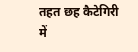तहत छह कैटेगिरी में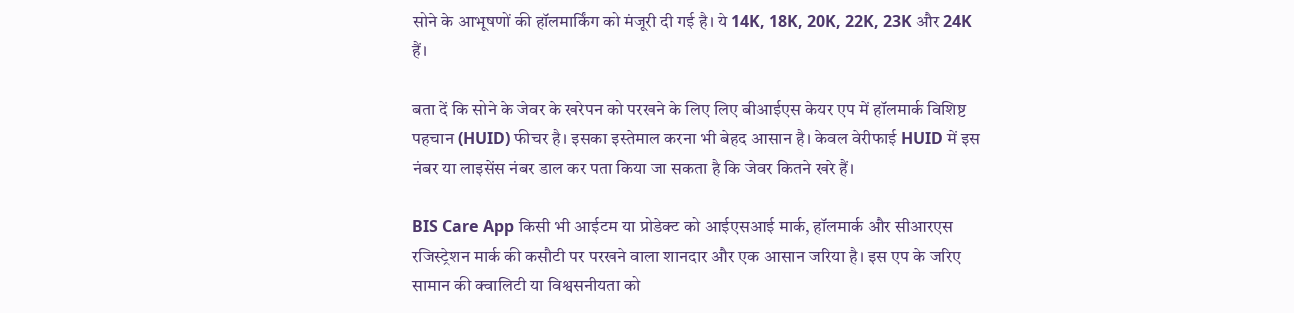सोने के आभूषणों की हॉलमार्किंग को मंजूरी दी गई है। ये 14K, 18K, 20K, 22K, 23K और 24K हैं।

बता दें कि सोने के जेवर के खरेपन को परखने के लिए लिए बीआईएस केयर एप में हॉलमार्क विशिष्ट पहचान (HUID) फीचर है। इसका इस्तेमाल करना भी बेहद आसान है। केवल वेरीफाई HUID में इस नंबर या लाइसेंस नंबर डाल कर पता किया जा सकता है कि जेवर कितने खरे हैं।

BIS Care App किसी भी आईटम या प्रोडेक्ट को आईएसआई मार्क, हॉलमार्क और सीआरएस रजिस्ट्रेशन मार्क की कसौटी पर परखने वाला शानदार और एक आसान जरिया है। इस एप के जरिए सामान की क्वालिटी या विश्वसनीयता को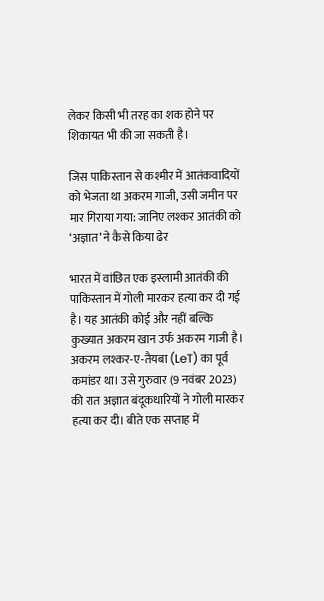लेकर किसी भी तरह का शक होने पर शिकायत भी की जा सकती है।

जिस पाकिस्तान से कश्मीर में आतंकवादियों को भेजता था अकरम गाजी, उसी जमीन पर मार गिराया गया: जानिए लश्कर आतंकी को ‘अज्ञात’ ने कैसे किया ढेर

भारत में वांछित एक इस्लामी आतंकी की पाकिस्तान में गोली मारकर हत्या कर दी गई है। यह आतंकी कोई और नहीं बल्कि कुख्यात अकरम खान उर्फ अकरम गाजी है। अकरम लश्कर-ए-तैयबा (LeT) का पूर्व कमांडर था। उसे गुरुवार (9 नवंबर 2023) की रात अज्ञात बंदूकधारियों ने गोली मारकर हत्या कर दी। बीते एक सप्ताह में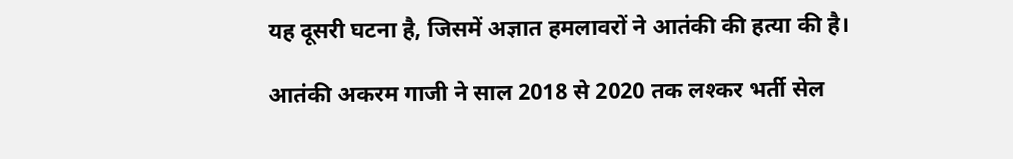यह दूसरी घटना है, जिसमें अज्ञात हमलावरों ने आतंकी की हत्या की है।

आतंकी अकरम गाजी ने साल 2018 से 2020 तक लश्कर भर्ती सेल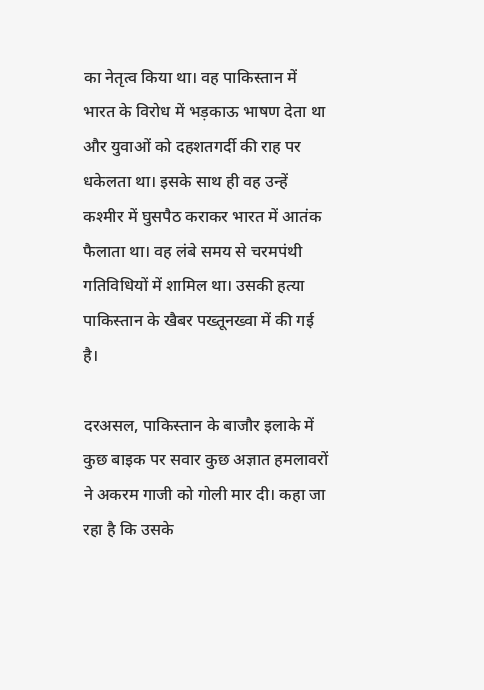का नेतृत्व किया था। वह पाकिस्तान में भारत के विरोध में भड़काऊ भाषण देता था और युवाओं को दहशतगर्दी की राह पर धकेलता था। इसके साथ ही वह उन्हें कश्मीर में घुसपैठ कराकर भारत में आतंक फैलाता था। वह लंबे समय से चरमपंथी गतिविधियों में शामिल था। उसकी हत्या पाकिस्तान के खैबर पख्तूनख्वा में की गई है।

दरअसल, पाकिस्तान के बाजौर इलाके में कुछ बाइक पर सवार कुछ अज्ञात हमलावरों ने अकरम गाजी को गोली मार दी। कहा जा रहा है कि उसके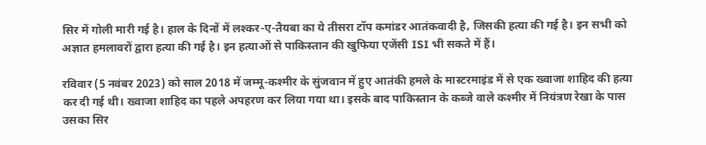सिर में गोली मारी गई है। हाल के दिनों में लश्कर-ए-तैयबा का ये तीसरा टॉप कमांडर आतंकवादी है, जिसकी हत्या की गई है। इन सभी को अज्ञात हमलावरों द्वारा हत्या की गई है। इन हत्याओं से पाकिस्तान की खुफिया एजेंसी ISI भी सकते में हैं।

रविवार (5 नवंबर 2023) को साल 2018 में जम्मू-कश्मीर के सुंजवान में हुए आतंकी हमले के मास्टरमाइंड में से एक ख्वाजा शाहिद की हत्या कर दी गई थी। ख्वाजा शाहिद का पहले अपहरण कर लिया गया था। इसके बाद पाकिस्तान के कब्जे वाले कश्मीर में नियंत्रण रेखा के पास उसका सिर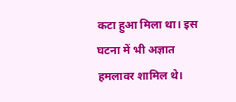कटा हुआ मिला था। इस घटना में भी अज्ञात हमलावर शामिल थे।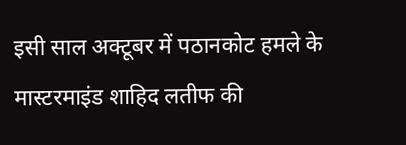इसी साल अक्टूबर में पठानकोट हमले के मास्टरमाइंड शाहिद लतीफ की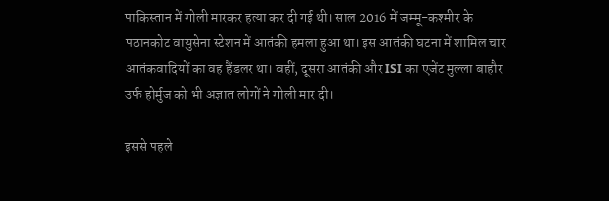पाकिस्तान में गोली मारकर हत्या कर दी गई थी। साल 2016 में जम्मू-कश्मीर के पठानकोट वायुसेना स्टेशन में आतंकी हमला हुआ था। इस आतंकी घटना में शामिल चार आतंकवादियों का वह हैंडलर था। वहीं, दूसरा आतंकी और ISI का एजेंट मुल्ला बाहौर उर्फ होर्मुज को भी अज्ञात लोगों ने गोली मार दी।

इससे पहले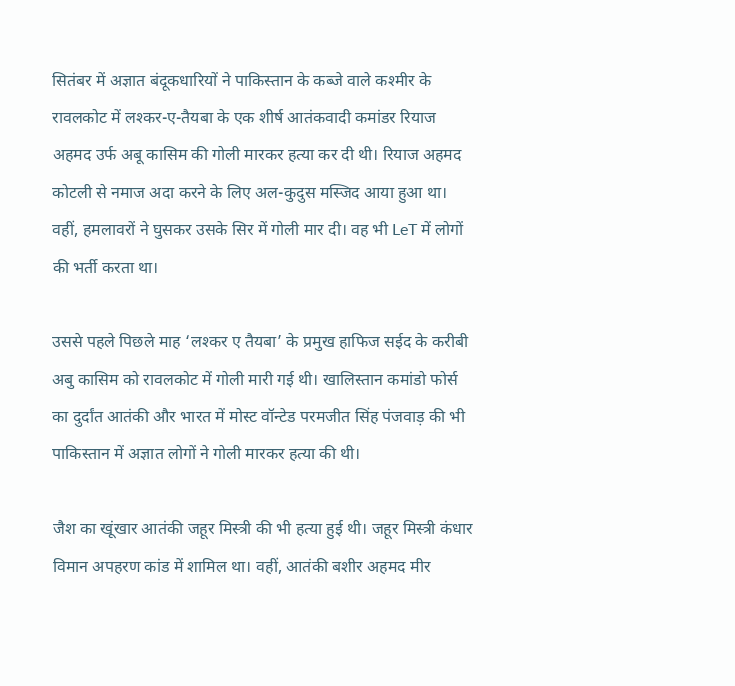सितंबर में अज्ञात बंदूकधारियों ने पाकिस्तान के कब्जे वाले कश्मीर के रावलकोट में लश्कर-ए-तैयबा के एक शीर्ष आतंकवादी कमांडर रियाज अहमद उर्फ अबू कासिम की गोली मारकर हत्या कर दी थी। रियाज अहमद कोटली से नमाज अदा करने के लिए अल-कुदुस मस्जिद आया हुआ था। वहीं, हमलावरों ने घुसकर उसके सिर में गोली मार दी। वह भी LeT में लोगों की भर्ती करता था।

उससे पहले पिछले माह ‘लश्कर ए तैयबा’ के प्रमुख हाफिज सईद के करीबी अबु कासिम को रावलकोट में गोली मारी गई थी। खालिस्तान कमांडो फोर्स का दुर्दांत आतंकी और भारत में मोस्ट वॉन्टेड परमजीत सिंह पंजवाड़ की भी पाकिस्तान में अज्ञात लोगों ने गोली मारकर हत्या की थी।

जैश का खूंखार आतंकी जहूर मिस्त्री की भी हत्या हुई थी। जहूर मिस्त्री कंधार विमान अपहरण कांड में शामिल था। वहीं, आतंकी बशीर अहमद मीर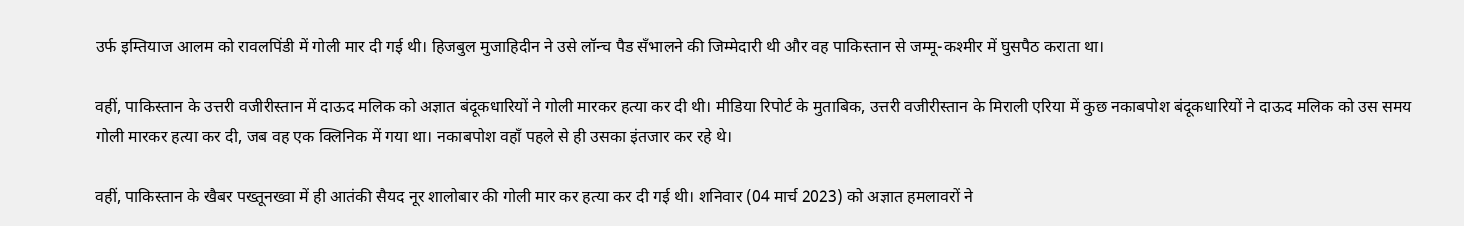उर्फ इम्तियाज आलम को रावलपिंडी में गोली मार दी गई थी। हिजबुल मुजाहिदीन ने उसे लॉन्च पैड सँभालने की जिम्मेदारी थी और वह पाकिस्तान से जम्मू-कश्मीर में घुसपैठ कराता था।

वहीं, पाकिस्तान के उत्तरी वजीरीस्तान में दाऊद मलिक को अज्ञात बंदूकधारियों ने गोली मारकर हत्या कर दी थी। मीडिया रिपोर्ट के मुताबिक, उत्तरी वजीरीस्तान के मिराली एरिया में कुछ नकाबपोश बंदूकधारियों ने दाऊद मलिक को उस समय गोली मारकर हत्या कर दी, जब वह एक क्लिनिक में गया था। नकाबपोश वहाँ पहले से ही उसका इंतजार कर रहे थे।

वहीं, पाकिस्तान के खैबर पख्तूनख्वा में ही आतंकी सैयद नूर शालोबार की गोली मार कर हत्या कर दी गई थी। शनिवार (04 मार्च 2023) को अज्ञात हमलावरों ने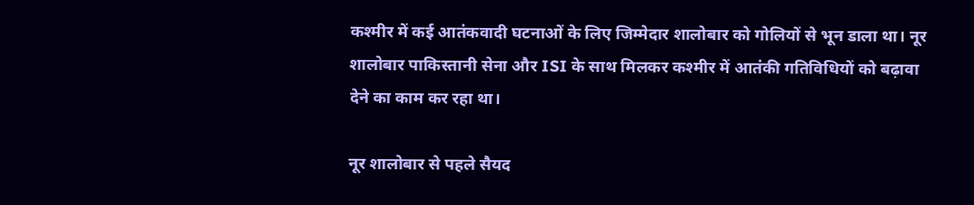कश्मीर में कई आतंकवादी घटनाओं के लिए जिम्मेदार शालोबार को गोलियों से भून डाला था। नूर शालोबार पाकिस्तानी सेना और ISI के साथ मिलकर कश्मीर में आतंकी गतिविधियों को बढ़ावा देने का काम कर रहा था।

नूर शालोबार से पहले सैयद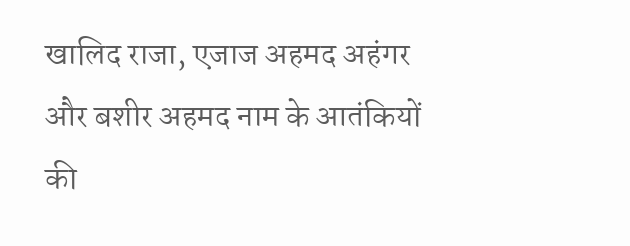खालिद राजा, एजाज अहमद अहंगर और बशीर अहमद नाम के आतंकियों की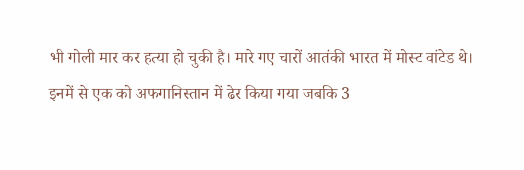भी गोली मार कर हत्या हो चुकी है। मारे गए चारों आतंकी भारत में मोस्ट वांटेड थे। इनमें से एक को अफगानिस्तान में ढेर किया गया जबकि 3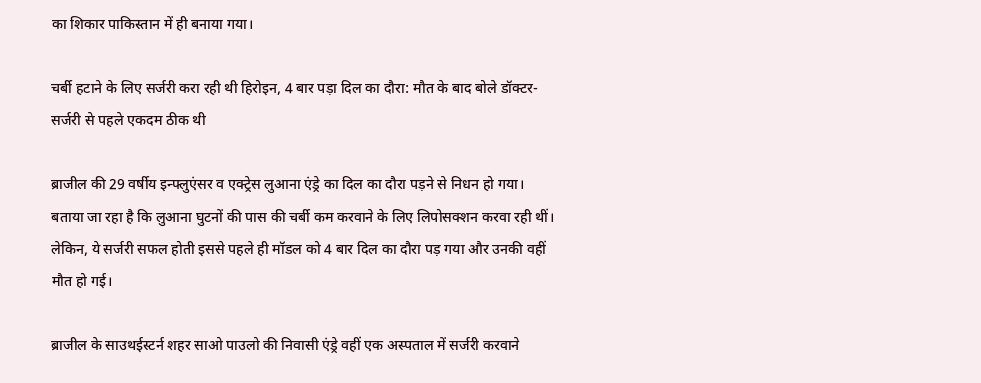का शिकार पाकिस्तान में ही बनाया गया।

चर्बी हटाने के लिए सर्जरी करा रही थी हिरोइन, 4 बार पड़ा दिल का दौरा: मौत के बाद बोले डॉक्टर- सर्जरी से पहले एकदम ठीक थी

ब्राजील की 29 वर्षीय इन्फ्लुएंसर व एक्ट्रेस लुआना एंड्रे का दिल का दौरा पड़ने से निधन हो गया। बताया जा रहा है कि लुआना घुटनों की पास की चर्बी कम करवाने के लिए लिपोसक्शन करवा रही थीं। लेकिन, ये सर्जरी सफल होती इससे पहले ही मॉडल को 4 बार दिल का दौरा पड़ गया और उनकी वहीं मौत हो गई।

ब्राजील के साउथईस्टर्न शहर साओ पाउलो की निवासी एंड्रे वहीं एक अस्पताल में सर्जरी करवाने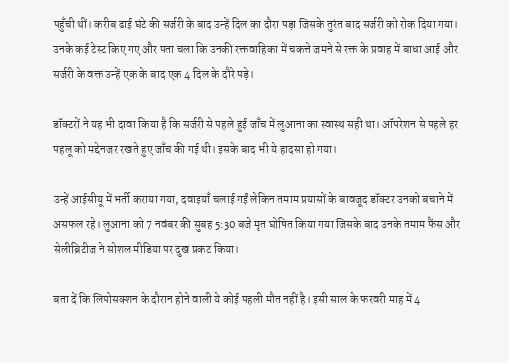पहुँची थीं। करीब ढाई घंटे की सर्जरी के बाद उन्हें दिल का दौरा पड़ा जिसके तुरंत बाद सर्जरी को रोक दिया गया। उनके कई टेस्ट किए गए और पता चला कि उनकी रक्तवाहिका में चकत्ते जमने से रक्त के प्रवाह में बाधा आई और सर्जरी के वक्त उन्हें एक के बाद एक 4 दिल के दौरे पड़े।

डॉक्टरों ने यह भी दावा किया है कि सर्जरी से पहले हुई जाँच में लुआना का स्वास्थ सही था। ऑपरेशन से पहले हर पहलू को मद्देनजर रखते हुए जाँच की गई थी। इसके बाद भी ये हादसा हो गया।

उन्हें आईसीयू में भर्ती कराया गया, दवाइयाँ चलाई गईं लेकिन तमाम प्रयासों के बावजूद डॉक्टर उनको बचाने में असफल रहे। लुआना को 7 नवंबर की सुबह 5:30 बजे मृत घोषित किया गया जिसके बाद उनके तमाम फैंस और सेलीब्रिटीज ने सोशल मीडिया पर दुख प्रकट किया।

बता दें कि लिपोसक्शन के दौरान होने वाली ये कोई पहली मौत नहीं है। इसी साल के फरवरी माह में 4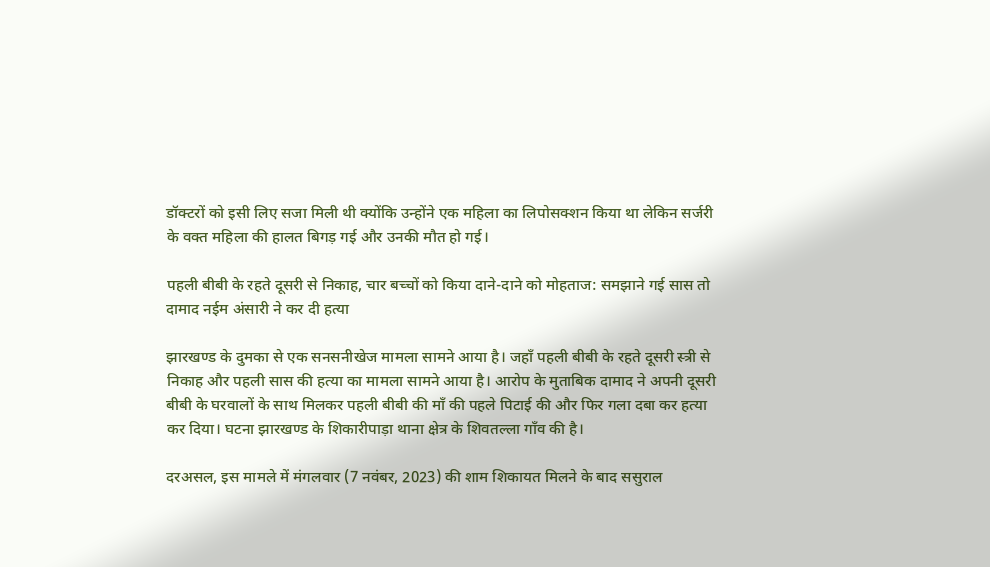डॉक्टरों को इसी लिए सजा मिली थी क्योंकि उन्होंने एक महिला का लिपोसक्शन किया था लेकिन सर्जरी के वक्त महिला की हालत बिगड़ गई और उनकी मौत हो गई।

पहली बीबी के रहते दूसरी से निकाह, चार बच्चों को किया दाने-दाने को मोहताज: समझाने गई सास तो दामाद नईम अंसारी ने कर दी हत्या

झारखण्ड के दुमका से एक सनसनीखेज मामला सामने आया है। जहाँ पहली बीबी के रहते दूसरी स्त्री से निकाह और पहली सास की हत्या का मामला सामने आया है। आरोप के मुताबिक दामाद ने अपनी दूसरी बीबी के घरवालों के साथ मिलकर पहली बीबी की माँ की पहले पिटाई की और फिर गला दबा कर हत्या कर दिया। घटना झारखण्ड के शिकारीपाड़ा थाना क्षेत्र के शिवतल्ला गाँव की है।

दरअसल, इस मामले में मंगलवार (7 नवंबर, 2023) की शाम शिकायत मिलने के बाद ससुराल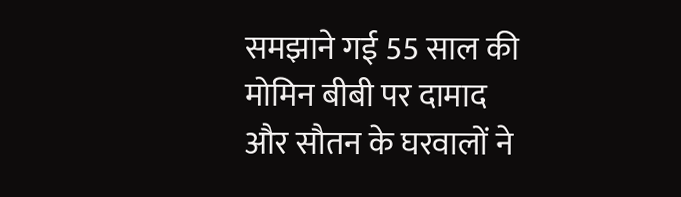समझाने गई 55 साल की मोमिन बीबी पर दामाद और सौतन के घरवालों ने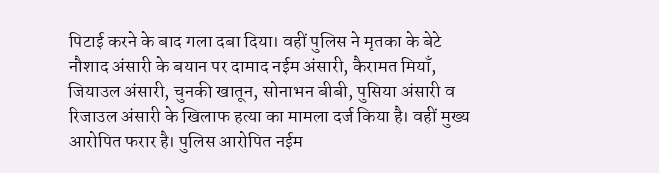पिटाई करने के बाद गला दबा दिया। वहीं पुलिस ने मृतका के बेटे नौशाद अंसारी के बयान पर दामाद नईम अंसारी, कैरामत मियाँ, जियाउल अंसारी, चुनकी खातून, सोनाभन बीबी, पुसिया अंसारी व रिजाउल अंसारी के खिलाफ हत्या का मामला दर्ज किया है। वहीं मुख्य आरोपित फरार है। पुलिस आरोपित नईम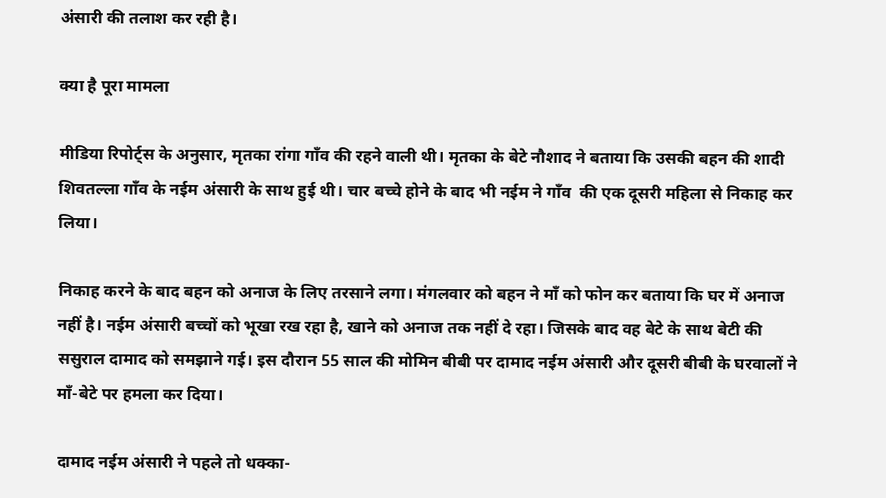अंसारी की तलाश कर रही है।

क्या है पूरा मामला

मीडिया रिपोर्ट्स के अनुसार, मृतका रांगा गाँव की रहने वाली थी। मृतका के बेटे नौशाद ने बताया कि उसकी बहन की शादी शिवतल्ला गाँव के नईम अंसारी के साथ हुई थी। चार बच्चे होने के बाद भी नईम ने गाँव  की एक दूसरी महिला से निकाह कर लिया।

निकाह करने के बाद बहन को अनाज के लिए तरसाने लगा। मंगलवार को बहन ने माँ को फोन कर बताया कि घर में अनाज नहीं है। नईम अंसारी बच्चों को भूखा रख रहा है, खाने को अनाज तक नहीं दे रहा। जिसके बाद वह बेटे के साथ बेटी की ससुराल दामाद को समझाने गई। इस दौरान 55 साल की मोमिन बीबी पर दामाद नईम अंसारी और दूसरी बीबी के घरवालों ने माँ-बेटे पर हमला कर दिया।

दामाद नईम अंसारी ने पहले तो धक्का-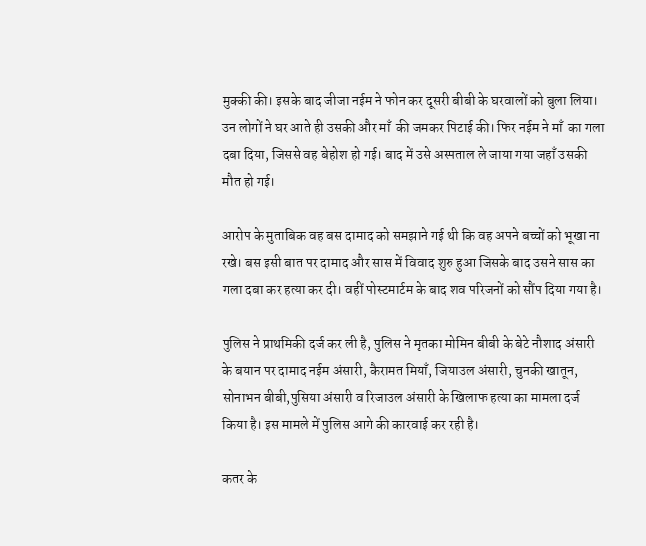मुक्की की। इसके बाद जीजा नईम ने फोन कर दूसरी बीबी के घरवालों को बुला लिया। उन लोगों ने घर आते ही उसकी और माँ  की जमकर पिटाई की। फिर नईम ने माँ  का गला दबा दिया, जिससे वह बेहोश हो गई। बाद में उसे अस्पताल ले जाया गया जहाँ उसकी मौत हो गई।

आरोप के मुताबिक वह बस दामाद को समझाने गई थी कि वह अपने बच्चों को भूखा ना रखे। बस इसी बात पर दामाद और सास में विवाद शुरु हुआ जिसके बाद उसने सास का गला दबा कर हत्या कर दी। वहीं पोस्टमार्टम के बाद शव परिजनों को सौंप दिया गया है।

पुलिस ने प्राथमिकी दर्ज कर ली है, पुलिस ने मृतका मोमिन बीबी के बेटे नौशाद अंसारी के बयान पर दामाद नईम अंसारी, कैरामत मियाँ, जियाउल अंसारी, चुनकी खातून, सोनाभन बीबी,पुसिया अंसारी व रिजाउल अंसारी के खिलाफ हत्या का मामला दर्ज किया है। इस मामले में पुलिस आगे की कारवाई कर रही है।

कतर के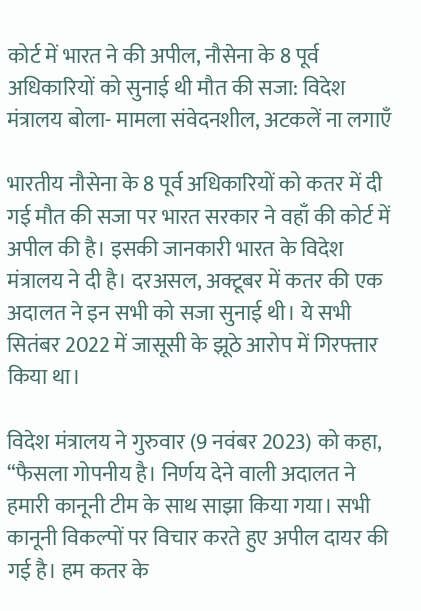कोर्ट में भारत ने की अपील, नौसेना के 8 पूर्व अधिकारियों को सुनाई थी मौत की सजा: विदेश मंत्रालय बोला- मामला संवेदनशील, अटकलें ना लगाएँ

भारतीय नौसेना के 8 पूर्व अधिकारियों को कतर में दी गई मौत की सजा पर भारत सरकार ने वहाँ की कोर्ट में अपील की है। इसकी जानकारी भारत के विदेश मंत्रालय ने दी है। दरअसल, अक्टूबर में कतर की एक अदालत ने इन सभी को सजा सुनाई थी। ये सभी सितंबर 2022 में जासूसी के झूठे आरोप में गिरफ्तार किया था।

विदेश मंत्रालय ने गुरुवार (9 नवंबर 2023) को कहा, “फैसला गोपनीय है। निर्णय देने वाली अदालत ने हमारी कानूनी टीम के साथ साझा किया गया। सभी कानूनी विकल्पों पर विचार करते हुए अपील दायर की गई है। हम कतर के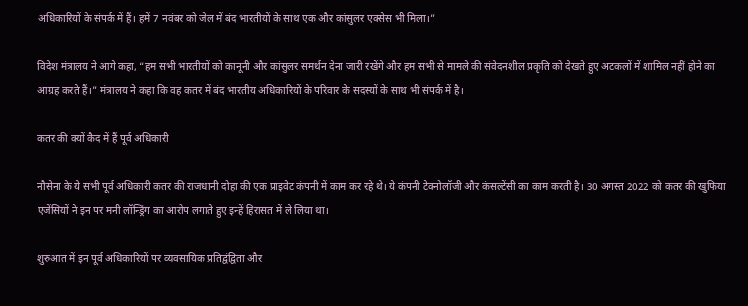अधिकारियों के संपर्क में हैं। हमें 7 नवंबर को जेल में बंद भारतीयों के साथ एक और कांसुलर एक्सेस भी मिला।”

विदेश मंत्रालय ने आगे कहा, “हम सभी भारतीयों को कानूनी और कांसुलर समर्थन देना जारी रखेंगे और हम सभी से मामले की संवेदनशील प्रकृति को देखते हुए अटकलों में शामिल नहीं होने का आग्रह करते हैं।” मंत्रालय ने कहा कि वह कतर में बंद भारतीय अधिकारियों के परिवार के सदस्यों के साथ भी संपर्क में है।

कतर की क्यों कैद में हैं पूर्व अधिकारी

नौसेना के ये सभी पूर्व अधिकारी कतर की राजधानी दोहा की एक प्राइवेट कंपनी में काम कर रहे थे। ये कंपनी टेक्नोलॉजी और कंसल्टेंसी का काम करती है। 30 अगस्त 2022 को कतर की खुफिया एजेंसियों ने इन पर मनी लॉन्ड्रिंग का आरोप लगाते हुए इन्हें हिरासत में ले लिया था।

शुरुआत में इन पूर्व अधिकारियों पर व्यवसायिक प्रतिद्वंद्विता और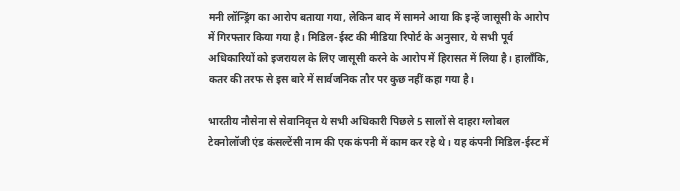मनी लॉन्ड्रिंग का आरोप बताया गया, लेकिन बाद में सामने आया कि इन्हें जासूसी के आरोप में गिरफ्तार किया गया है। मिडिल-ईस्ट की मीडिया रिपोर्ट के अनुसार, ये सभी पूर्व अधिकारियों को इजरायल के लिए जासूसी करने के आरोप में हिरासत में लिया है। हालाँकि, कतर की तरफ से इस बारे में सार्वजनिक तौर पर कुछ नहीं कहा गया है।

भारतीय नौसेना से सेवानिवृत्त ये सभी अधिकारी पिछले 5 सालों से दाहरा ग्लोबल टेक्नोलॉजी एंड कंसल्टेंसी नाम की एक कंपनी में काम कर रहे थे। यह कंपनी मिडिल-ईस्ट में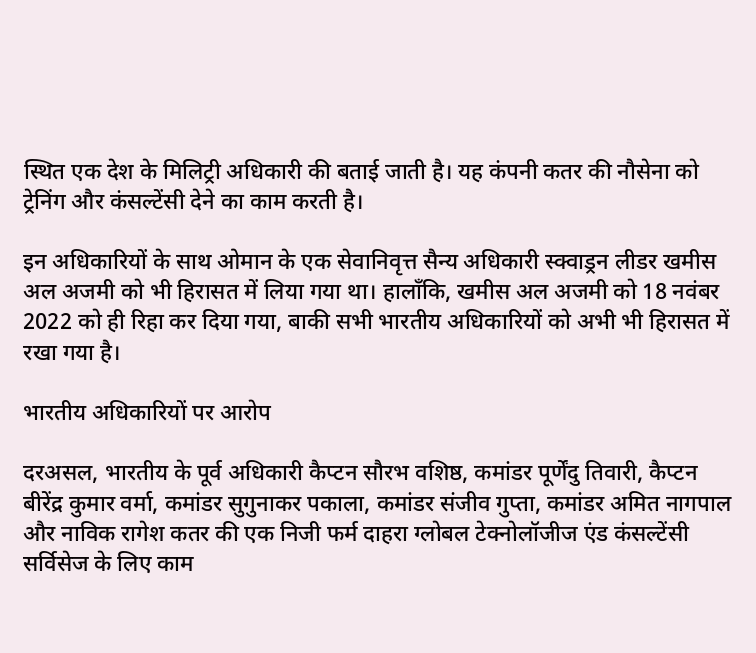स्थित एक देश के मिलिट्री अधिकारी की बताई जाती है। यह कंपनी कतर की नौसेना को ट्रेनिंग और कंसल्टेंसी देने का काम करती है।

इन अधिकारियों के साथ ओमान के एक सेवानिवृत्त सैन्य अधिकारी स्क्वाड्रन लीडर खमीस अल अजमी को भी हिरासत में लिया गया था। हालाँकि, खमीस अल अजमी को 18 नवंबर 2022 को ही रिहा कर दिया गया, बाकी सभी भारतीय अधिकारियों को अभी भी हिरासत में रखा गया है।

भारतीय अधिकारियों पर आरोप

दरअसल, भारतीय के पूर्व अधिकारी कैप्टन सौरभ वशिष्ठ, कमांडर पूर्णेंदु तिवारी, कैप्टन बीरेंद्र कुमार वर्मा, कमांडर सुगुनाकर पकाला, कमांडर संजीव गुप्ता, कमांडर अमित नागपाल और नाविक रागेश कतर की एक निजी फर्म दाहरा ग्लोबल टेक्नोलॉजीज एंड कंसल्टेंसी सर्विसेज के लिए काम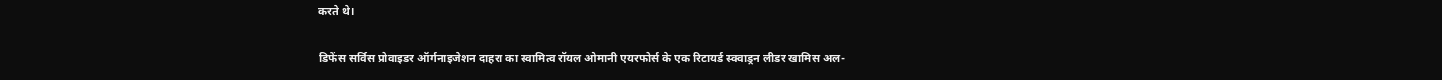करते थे।

डिफेंस सर्विस प्रोवाइडर ऑर्गनाइजेशन दाहरा का स्वामित्व रॉयल ओमानी एयरफोर्स के एक रिटायर्ड स्क्वाड्रन लीडर खामिस अल-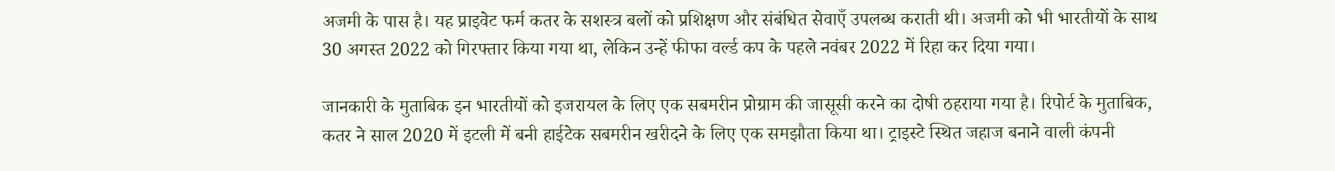अजमी के पास है। यह प्राइवेट फर्म कतर के सशस्त्र बलों को प्रशिक्षण और संबंधित सेवाएँ उपलब्ध कराती थी। अजमी को भी भारतीयों के साथ 30 अगस्त 2022 को गिरफ्तार किया गया था, लेकिन उन्हें फीफा वर्ल्ड कप के पहले नवंबर 2022 में रिहा कर दिया गया।

जानकारी के मुताबिक इन भारतीयों को इजरायल के लिए एक सबमरीन प्रोग्राम की जासूसी करने का दोषी ठहराया गया है। रिपोर्ट के मुताबिक, कतर ने साल 2020 में इटली में बनी हाईटेक सबमरीन खरीदने के लिए एक समझौता किया था। ट्राइस्टे स्थित जहाज बनाने वाली कंपनी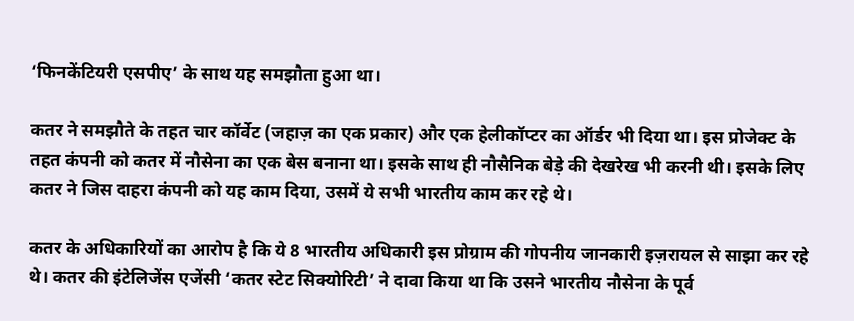‘फिनकेंटियरी एसपीए’ के साथ यह समझौता हुआ था।

कतर ने समझौते के तहत चार कॉर्वेट (जहाज़ का एक प्रकार) और एक हेलीकॉप्टर का ऑर्डर भी दिया था। इस प्रोजेक्ट के तहत कंपनी को कतर में नौसेना का एक बेस बनाना था। इसके साथ ही नौसैनिक बेड़े की देखरेख भी करनी थी। इसके लिए कतर ने जिस दाहरा कंपनी को यह काम दिया, उसमें ये सभी भारतीय काम कर रहे थे।

कतर के अधिकारियों का आरोप है कि ये 8 भारतीय अधिकारी इस प्रोग्राम की गोपनीय जानकारी इज़रायल से साझा कर रहे थे। कतर की इंटेलिजेंस एजेंसी ‘कतर स्टेट सिक्योरिटी’ ने दावा किया था कि उसने भारतीय नौसेना के पूर्व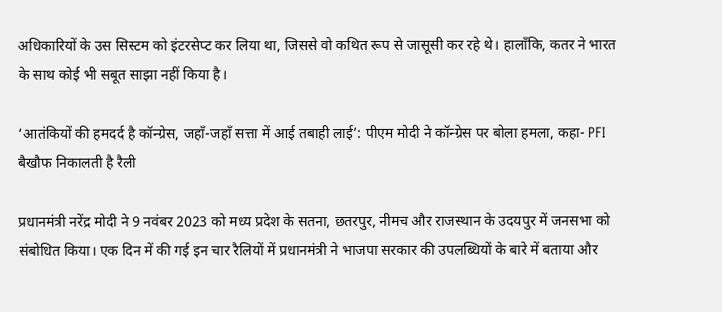अधिकारियों के उस सिस्टम को इंटरसेप्ट कर लिया था, जिससे वो कथित रूप से जासूसी कर रहे थे। हालाँकि, कतर ने भारत के साथ कोई भी सबूत साझा नहीं किया है।

‘आतंकियों की हमदर्द है कॉन्ग्रेस, जहाँ-जहाँ सत्ता में आई तबाही लाई’: पीएम मोदी ने कॉन्ग्रेस पर बोला हमला, कहा- PFI बैखौफ निकालती है रैली

प्रधानमंत्री नरेंद्र मोदी ने 9 नवंबर 2023 को मध्य प्रदेश के सतना, छतरपुर, नीमच और राजस्थान के उदयपुर में जनसभा को संबोधित किया। एक दिन में की गई इन चार रैलियों में प्रधानमंत्री ने भाजपा सरकार की उपलब्धियों के बारे में बताया और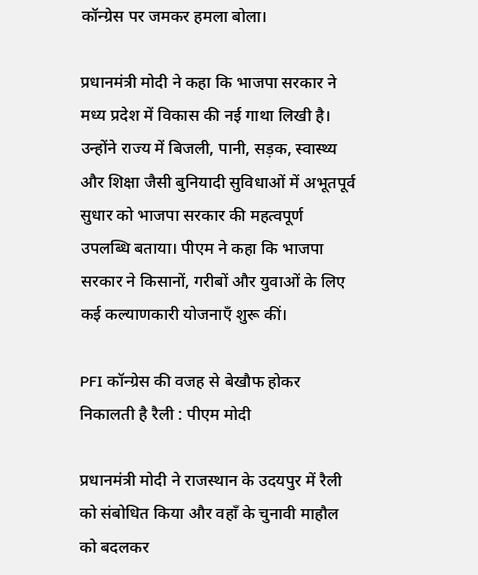कॉन्ग्रेस पर जमकर हमला बोला।

प्रधानमंत्री मोदी ने कहा कि भाजपा सरकार ने मध्य प्रदेश में विकास की नई गाथा लिखी है। उन्होंने राज्य में बिजली, पानी, सड़क, स्वास्थ्य और शिक्षा जैसी बुनियादी सुविधाओं में अभूतपूर्व सुधार को भाजपा सरकार की महत्वपूर्ण उपलब्धि बताया। पीएम ने कहा कि भाजपा सरकार ने किसानों, गरीबों और युवाओं के लिए कई कल्याणकारी योजनाएँ शुरू कीं।

PFI कॉन्ग्रेस की वजह से बेखौफ होकर निकालती है रैली : पीएम मोदी

प्रधानमंत्री मोदी ने राजस्थान के उदयपुर में रैली को संबोधित किया और वहाँ के चुनावी माहौल को बदलकर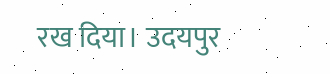रख दिया। उदयपुर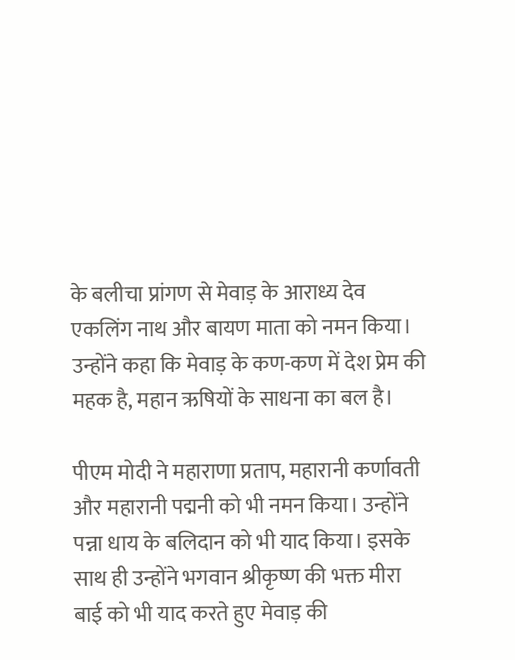के बलीचा प्रांगण से मेवाड़ के आराध्य देव एकलिंग नाथ और बायण माता को नमन किया। उन्होंने कहा कि मेवाड़ के कण-कण में देश प्रेम की महक है, महान ऋषियों के साधना का बल है।

पीएम मोदी ने महाराणा प्रताप, महारानी कर्णावती और महारानी पद्मनी को भी नमन किया। उन्होंने पन्ना धाय के बलिदान को भी याद किया। इसके साथ ही उन्होंने भगवान श्रीकृष्ण की भक्त मीरा बाई को भी याद करते हुए मेवाड़ की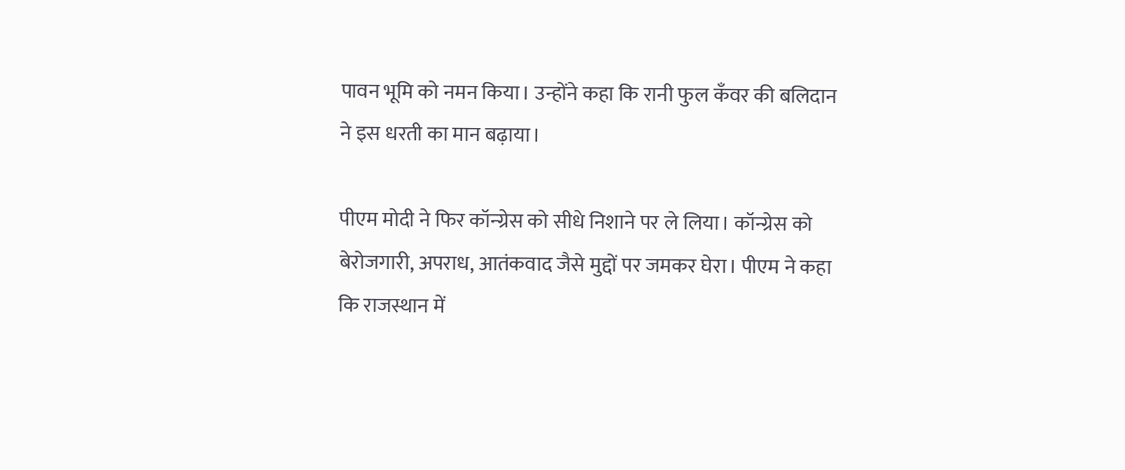पावन भूमि को नमन किया। उन्होंने कहा कि रानी फुल कँवर की बलिदान ने इस धरती का मान बढ़ाया।

पीएम मोदी ने फिर कॉन्ग्रेस को सीधे निशाने पर ले लिया। कॉन्ग्रेस को बेरोजगारी, अपराध, आतंकवाद जैसे मुद्दों पर जमकर घेरा। पीएम ने कहा कि राजस्थान में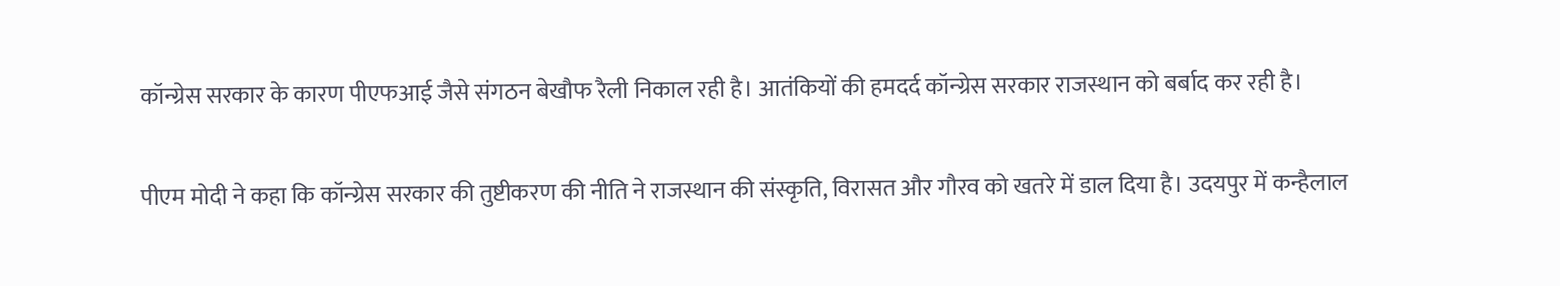कॉन्ग्रेस सरकार के कारण पीएफआई जैसे संगठन बेखौफ रैली निकाल रही है। आतंकियों की हमदर्द कॉन्ग्रेस सरकार राजस्थान को बर्बाद कर रही है।

पीएम मोदी ने कहा कि कॉन्ग्रेस सरकार की तुष्टीकरण की नीति ने राजस्थान की संस्कृति, विरासत और गौरव को खतरे में डाल दिया है। उदयपुर में कन्हैलाल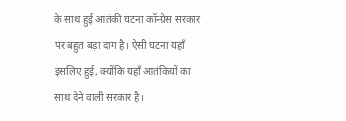के साथ हुई आतंकी घटना कॉन्ग्रेस सरकार पर बहुत बड़ा दाग है। ऐसी घटना यहाँ इसलिए हुई, क्योंकि यहाँ आतंकियों का साथ देने वाली सरकार है।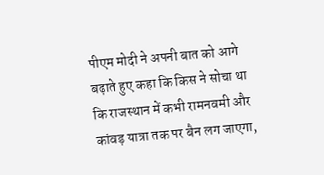पीएम मोदी ने अपनी बात को आगे बढ़ाते हुए कहा कि किस ने सोचा था कि राजस्थान में कभी रामनवमी और कांवड़ यात्रा तक पर बैन लग जाएगा,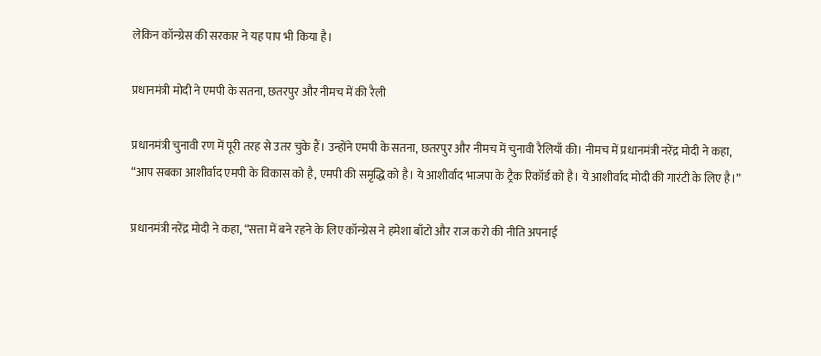लेकिन कॉन्ग्रेस की सरकार ने यह पाप भी किया है।

प्रधानमंत्री मोदी ने एमपी के सतना, छतरपुर और नीमच में की रैली

प्रधानमंत्री चुनावी रण में पूरी तरह से उतर चुके हैं। उन्होंने एमपी के सतना, छतरपुर और नीमच में चुनावी रैलियाँ की। नीमच में प्रधानमंत्री नरेंद्र मोदी ने कहा, “आप सबका आशीर्वाद एमपी के विकास को है, एमपी की समृद्धि को है। ये आशीर्वाद भाजपा के ट्रैक रिकॉर्ड को है। ये आशीर्वाद मोदी की गारंटी के लिए है।”

प्रधानमंत्री नरेंद्र मोदी ने कहा, “सत्ता में बने रहने के लिए कॉन्ग्रेस ने हमेशा बाँटो और राज करो की नीति अपनाई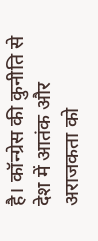है। कॉन्ग्रेस की कुनीति से देश में आतंक और अराजकता को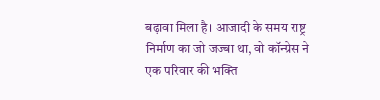बढ़ावा मिला है। आजादी के समय राष्ट्र निर्माण का जो जज्बा था, वो कॉन्ग्रेस ने एक परिवार की भक्ति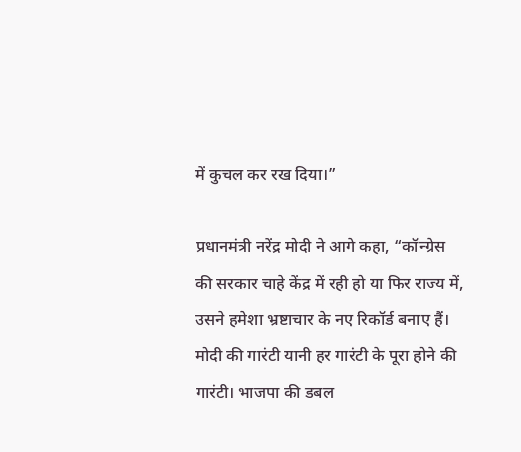में कुचल कर रख दिया।”

प्रधानमंत्री नरेंद्र मोदी ने आगे कहा, “कॉन्ग्रेस की सरकार चाहे केंद्र में रही हो या फिर राज्य में, उसने हमेशा भ्रष्टाचार के नए रिकॉर्ड बनाए हैं। मोदी की गारंटी यानी हर गारंटी के पूरा होने की गारंटी। भाजपा की डबल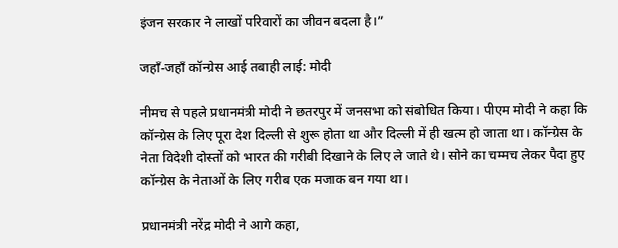इंजन सरकार ने लाखों परिवारों का जीवन बदला है।”

जहाँ-जहाँ कॉन्ग्रेस आई तबाही लाई: मोदी

नीमच से पहले प्रधानमंत्री मोदी ने छतरपुर में जनसभा को संबोधित किया। पीएम मोदी ने कहा कि कॉन्ग्रेस के लिए पूरा देश दिल्ली से शुरू होता था और दिल्ली में ही खत्म हो जाता था। कॉन्ग्रेस के नेता विदेशी दोस्तों को भारत की गरीबी दिखाने के लिए ले जाते थे। सोने का चम्मच लेकर पैदा हुए कॉन्ग्रेस के नेताओं के लिए गरीब एक मजाक बन गया था।

प्रधानमंत्री नरेंद्र मोदी ने आगे कहा,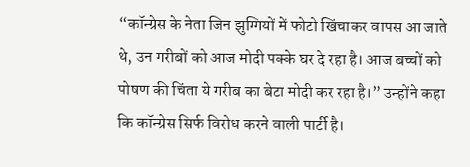“कॉन्ग्रेस के नेता जिन झुग्गियों में फोटो खिंचाकर वापस आ जाते थे, उन गरीबों को आज मोदी पक्के घर दे रहा है। आज बच्चों को पोषण की चिंता ये गरीब का बेटा मोदी कर रहा है।” उन्होंने कहा कि कॉन्ग्रेस सिर्फ विरोध करने वाली पार्टी है।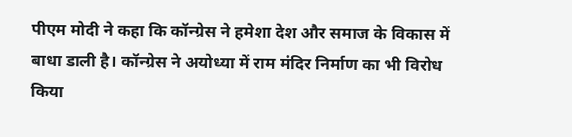पीएम मोदी ने कहा कि कॉन्ग्रेस ने हमेशा देश और समाज के विकास में बाधा डाली है। कॉन्ग्रेस ने अयोध्या में राम मंदिर निर्माण का भी विरोध किया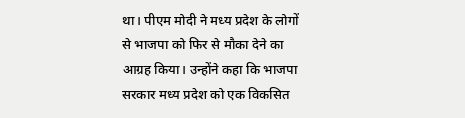था। पीएम मोदी ने मध्य प्रदेश के लोगों से भाजपा को फिर से मौका देने का आग्रह किया। उन्होंने कहा कि भाजपा सरकार मध्य प्रदेश को एक विकसित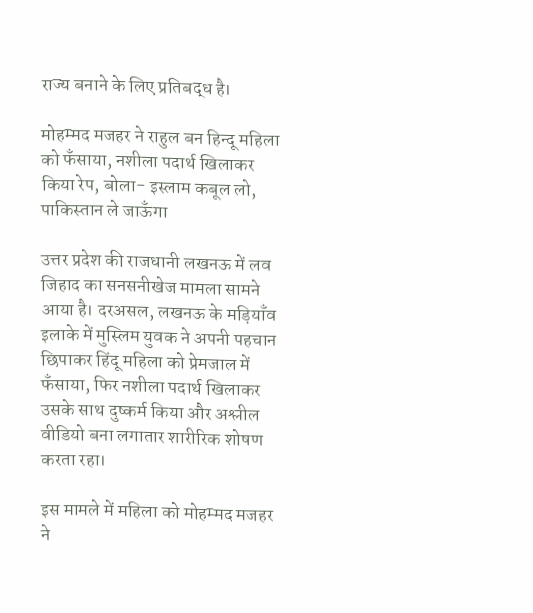राज्य बनाने के लिए प्रतिबद्ध है।

मोहम्मद मजहर ने राहुल बन हिन्दू महिला को फँसाया, नशीला पदार्थ खिलाकर किया रेप, बोला- इस्लाम कबूल लो, पाकिस्तान ले जाऊँगा

उत्तर प्रदेश की राजधानी लखनऊ में लव जिहाद का सनसनीखेज मामला सामने आया है। दरअसल, लखनऊ के मड़ियाँव इलाके में मुस्लिम युवक ने अपनी पहचान छिपाकर हिंदू महिला को प्रेमजाल में फँसाया, फिर नशीला पदार्थ खिलाकर उसके साथ दुष्कर्म किया और अश्लील वीडियो बना लगातार शारीरिक शोषण करता रहा।

इस मामले में महिला को मोहम्मद मजहर ने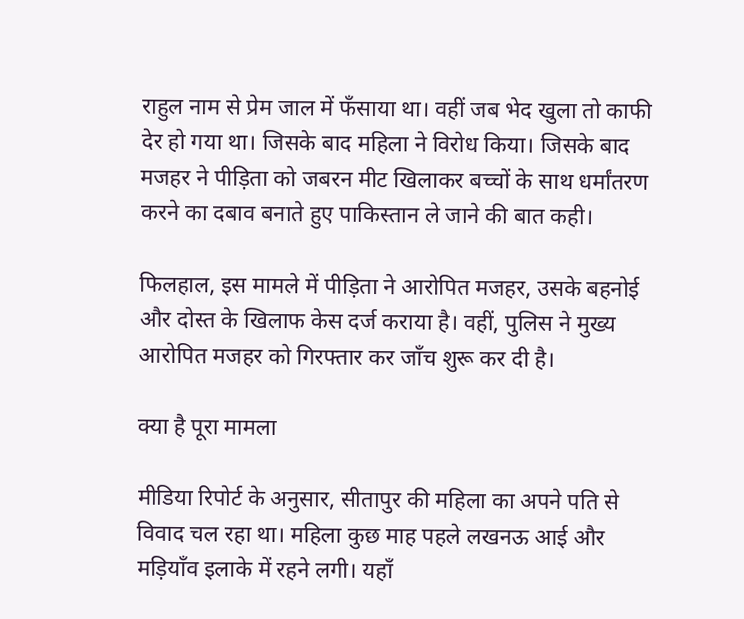राहुल नाम से प्रेम जाल में फँसाया था। वहीं जब भेद खुला तो काफी देर हो गया था। जिसके बाद महिला ने विरोध किया। जिसके बाद मजहर ने पीड़िता को जबरन मीट खिलाकर बच्चों के साथ धर्मांतरण करने का दबाव बनाते हुए पाकिस्तान ले जाने की बात कही।

फिलहाल, इस मामले में पीड़िता ने आरोपित मजहर, उसके बहनोई और दोस्त के खिलाफ केस दर्ज कराया है। वहीं, पुलिस ने मुख्य आरोपित मजहर को गिरफ्तार कर जाँच शुरू कर दी है।

क्या है पूरा मामला

मीडिया रिपोर्ट के अनुसार, सीतापुर की महिला का अपने पति से विवाद चल रहा था। महिला कुछ माह पहले लखनऊ आई और मड़ियाँव इलाके में रहने लगी। यहाँ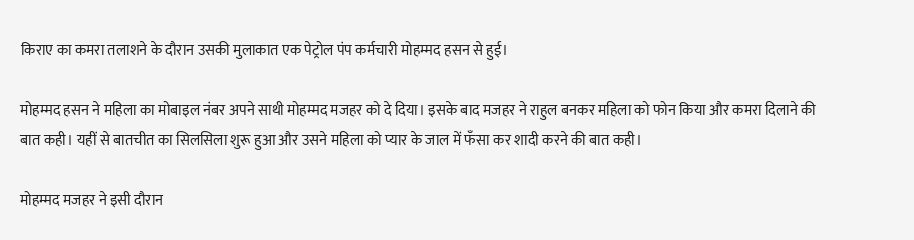किराए का कमरा तलाशने के दौरान उसकी मुलाकात एक पेट्रोल पंप कर्मचारी मोहम्मद हसन से हुई।

मोहम्मद हसन ने महिला का मोबाइल नंबर अपने साथी मोहम्मद मजहर को दे दिया। इसके बाद मजहर ने राहुल बनकर महिला को फोन किया और कमरा दिलाने की बात कही। यहीं से बातचीत का सिलसिला शुरू हुआ और उसने महिला को प्यार के जाल में फँसा कर शादी करने की बात कही।

मोहम्मद मजहर ने इसी दौरान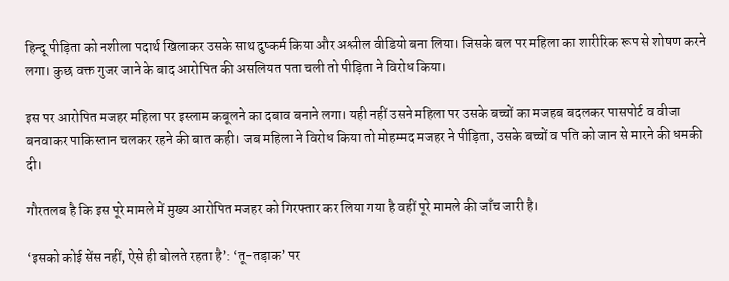हिन्दू पीड़िता को नशीला पदार्थ खिलाकर उसके साथ दुष्कर्म किया और अश्लील वीडियो बना लिया। जिसके बल पर महिला का शारीरिक रूप से शोषण करने लगा। कुछ वक्त गुजर जाने के बाद आरोपित की असलियत पता चली तो पीड़िता ने विरोध किया।

इस पर आरोपित मजहर महिला पर इस्लाम कबूलने का दबाव बनाने लगा। यही नहीं उसने महिला पर उसके बच्चों का मजहब बदलकर पासपोर्ट व वीजा बनवाकर पाकिस्तान चलकर रहने की बात कही। जब महिला ने विरोध किया तो मोहम्मद मजहर ने पीड़िता, उसके बच्चों व पति को जान से मारने की धमकी दी।

गौरतलब है कि इस पूरे मामले में मुख्य आरोपित मजहर को गिरफ्तार कर लिया गया है वहीं पूरे मामले की जाँच जारी है।

‘इसको कोई सेंस नहीं, ऐसे ही बोलते रहता है’: ‘तू-तड़ाक’ पर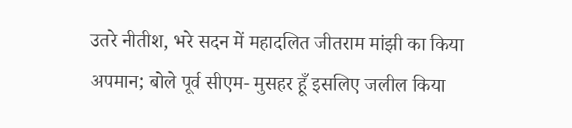उतरे नीतीश, भरे सदन में महादलित जीतराम मांझी का किया अपमान; बोले पूर्व सीएम- मुसहर हूँ इसलिए जलील किया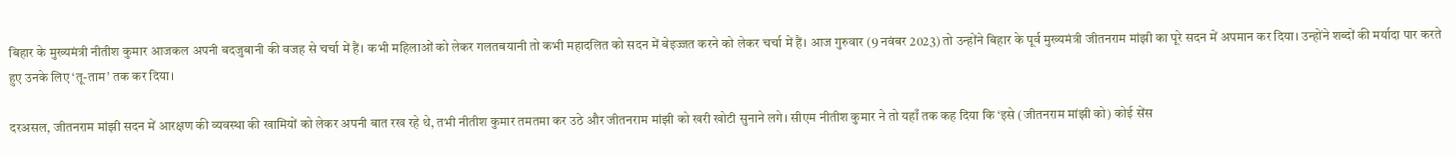बिहार के मुख्यमंत्री नीतीश कुमार आजकल अपनी बदजुबानी की वजह से चर्चा में हैं। कभी महिलाओं को लेकर गलतबयानी तो कभी महादलित को सदन में बेइज्जत करने को लेकर चर्चा में हैं। आज गुरुवार (9 नवंबर 2023) तो उन्होंने बिहार के पूर्व मुख्यमंत्री जीतनराम मांझी का पूरे सदन में अपमान कर दिया। उन्होंने शब्दों की मर्यादा पार करते हुए उनके लिए ‘तू-ताम’ तक कर दिया।

दरअसल, जीतनराम मांझी सदन में आरक्षण की व्यवस्था की खामियों को लेकर अपनी बात रख रहे थे, तभी नीतीश कुमार तमतमा कर उठे और जीतनराम मांझी को खरी खोटी सुनाने लगे। सीएम नीतीश कुमार ने तो यहाँ तक कह दिया कि ‘इसे (जीतनराम मांझी को) कोई सेंस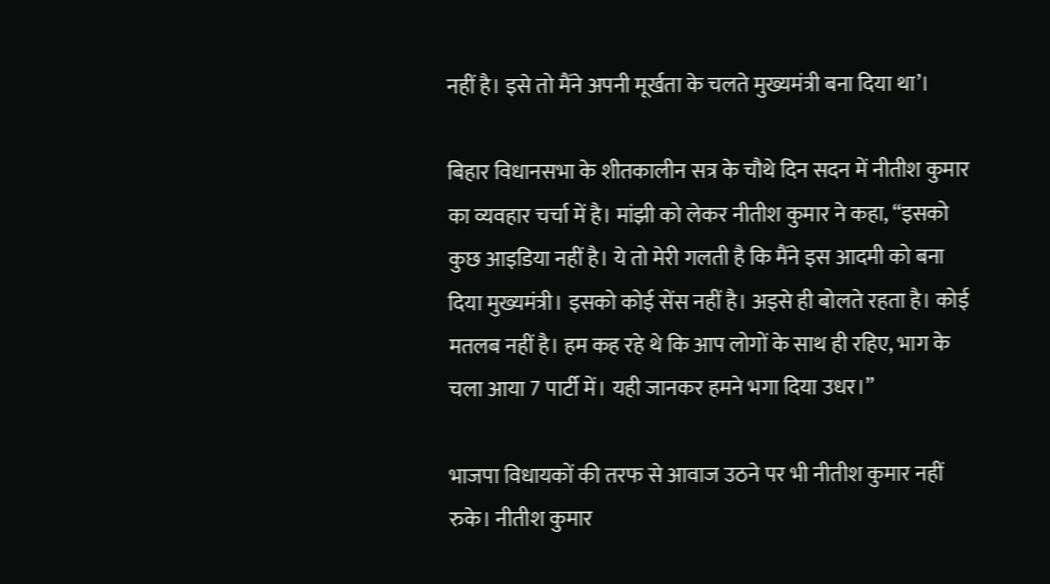नहीं है। इसे तो मैंने अपनी मूर्खता के चलते मुख्यमंत्री बना दिया था’।

बिहार विधानसभा के शीतकालीन सत्र के चौथे दिन सदन में नीतीश कुमार का व्यवहार चर्चा में है। मांझी को लेकर नीतीश कुमार ने कहा, “इसको कुछ आइडिया नहीं है। ये तो मेरी गलती है कि मैंने इस आदमी को बना दिया मुख्यमंत्री। इसको कोई सेंस नहीं है। अइसे ही बोलते रहता है। कोई मतलब नहीं है। हम कह रहे थे कि आप लोगों के साथ ही रहिए, भाग के चला आया 7 पार्टी में। यही जानकर हमने भगा दिया उधर।”

भाजपा विधायकों की तरफ से आवाज उठने पर भी नीतीश कुमार नहीं रुके। नीतीश कुमार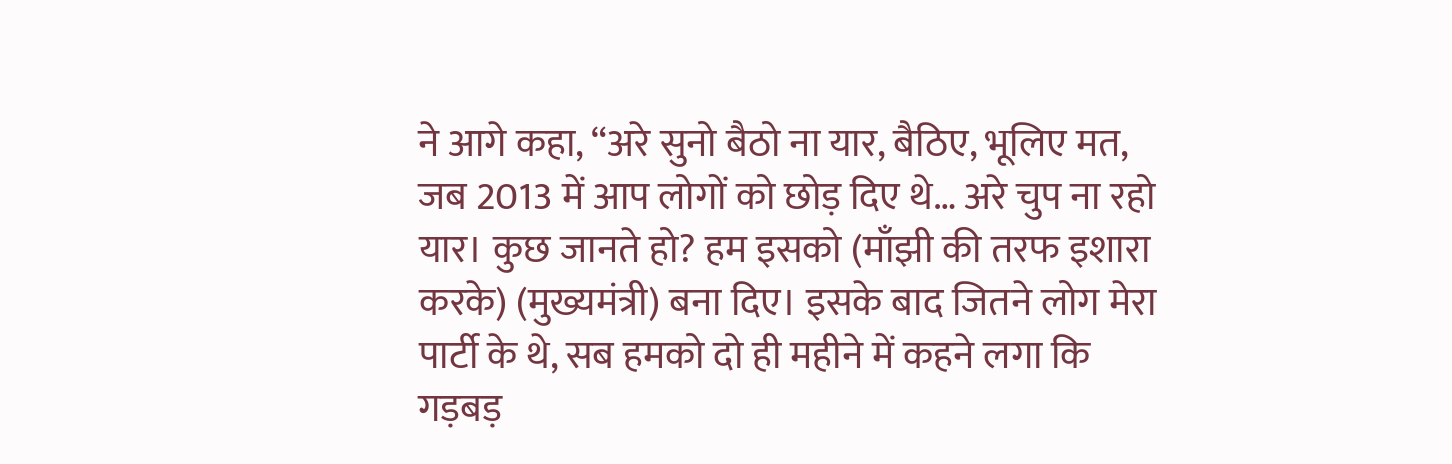ने आगे कहा, “अरे सुनो बैठो ना यार, बैठिए, भूलिए मत, जब 2013 में आप लोगों को छोड़ दिए थे… अरे चुप ना रहो यार। कुछ जानते हो? हम इसको (माँझी की तरफ इशारा करके) (मुख्यमंत्री) बना दिए। इसके बाद जितने लोग मेरा पार्टी के थे, सब हमको दो ही महीने में कहने लगा कि गड़बड़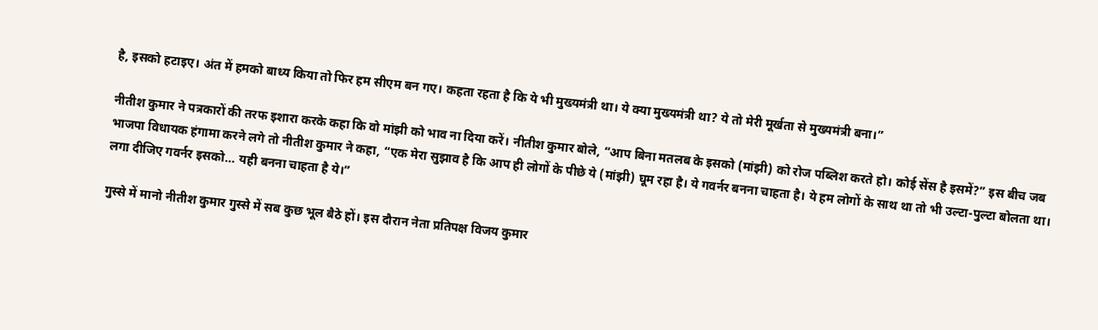है, इसको हटाइए। अंत में हमको बाध्य किया तो फिर हम सीएम बन गए। कहता रहता है कि ये भी मुख्यमंत्री था। ये क्या मुख्यमंत्री था? ये तो मेरी मूर्खता से मुख्यमंत्री बना।”

नीतीश कुमार ने पत्रकारों की तरफ इशारा करके कहा कि वो मांझी को भाव ना दिया करें। नीतीश कुमार बोले, “आप बिना मतलब के इसको (मांझी) को रोज पब्लिश करते हो। कोई सेंस है इसमें?” इस बीच जब भाजपा विधायक हंगामा करने लगे तो नीतीश कुमार ने कहा, “एक मेरा सुझाव है कि आप ही लोगों के पीछे ये (मांझी) घूम रहा है। ये गवर्नर बनना चाहता है। ये हम लोगों के साथ था तो भी उल्टा-पुल्टा बोलता था। लगा दीजिए गवर्नर इसको… यही बनना चाहता है ये।”

गुस्से में मानो नीतीश कुमार गुस्से में सब कुछ भूल बैठे हों। इस दौरान नेता प्रतिपक्ष विजय कुमार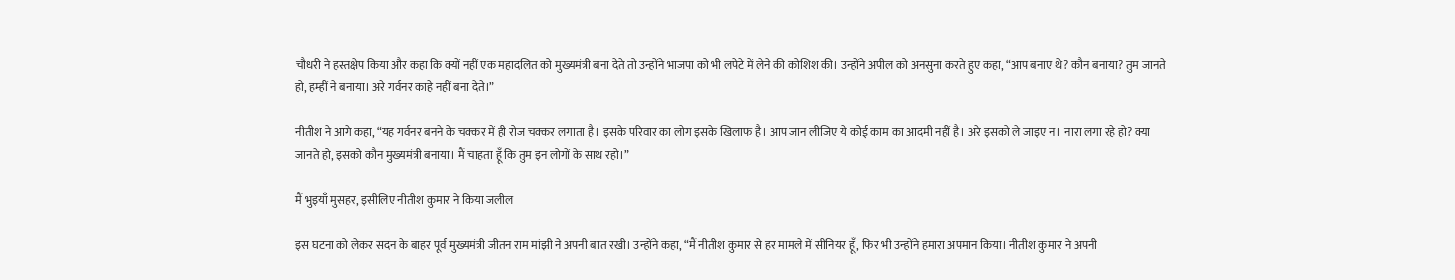चौधरी ने हस्तक्षेप किया और कहा कि क्यों नहीं एक महादलित को मुख्यमंत्री बना देते तो उन्होंने भाजपा को भी लपेटे में लेने की कोशिश की। उन्होंने अपील को अनसुना करते हुए कहा, “आप बनाए थे? कौन बनाया? तुम जानते हो, हम्हीं ने बनाया। अरे गर्वनर काहे नहीं बना देते।”

नीतीश ने आगे कहा, “यह गर्वनर बनने के चक्कर में ही रोज चक्कर लगाता है। इसके परिवार का लोग इसके खिलाफ है। आप जान लीजिए ये कोई काम का आदमी नहीं है। अरे इसको ले जाइए न। नारा लगा रहे हो? क्या जानते हो, इसको कौन मुख्यमंत्री बनाया। मैं चाहता हूँ कि तुम इन लोगों के साथ रहो।”

मैं भुइयाँ मुसहर, इसीलिए नीतीश कुमार ने किया जलील

इस घटना को लेकर सदन के बाहर पूर्व मुख्यमंत्री जीतन राम मांझी ने अपनी बात रखी। उन्होंने कहा, “मैं नीतीश कुमार से हर मामले में सीनियर हूँ, फिर भी उन्होंने हमारा अपमान किया। नीतीश कुमार ने अपनी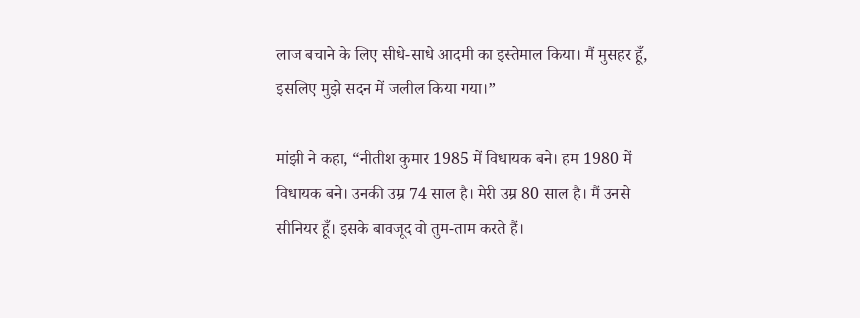लाज बचाने के लिए सीधे-साधे आदमी का इस्तेमाल किया। मैं मुसहर हूँ, इसलिए मुझे सदन में जलील किया गया।”

मांझी ने कहा, “नीतीश कुमार 1985 में विधायक बने। हम 1980 में विधायक बने। उनकी उम्र 74 साल है। मेरी उम्र 80 साल है। मैं उनसे सीनियर हूँ। इसके बावजूद वो तुम-ताम करते हैं।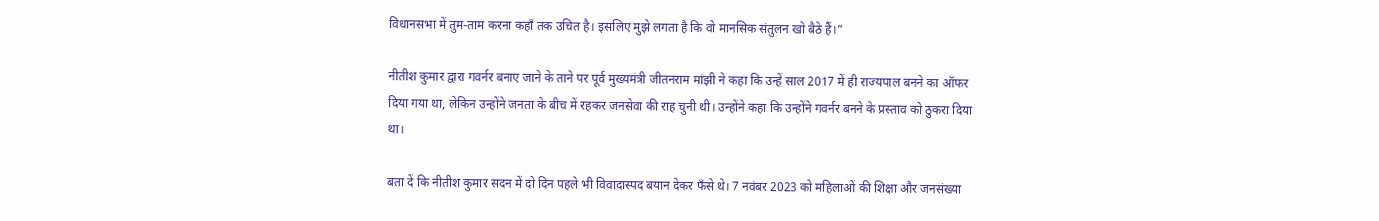विधानसभा में तुम-ताम करना कहाँ तक उचित है। इसलिए मुझे लगता है कि वो मानसिक संतुलन खो बैठे हैं।”

नीतीश कुमार द्वारा गवर्नर बनाए जाने के ताने पर पूर्व मुख्यमंत्री जीतनराम मांझी ने कहा कि उन्हें साल 2017 में ही राज्यपाल बनने का ऑफर दिया गया था, लेकिन उन्होंने जनता के बीच में रहकर जनसेवा की राह चुनी थी। उन्होंने कहा कि उन्होंने गवर्नर बनने के प्रस्ताव को ठुकरा दिया था।

बता दें कि नीतीश कुमार सदन में दो दिन पहले भी विवादास्पद बयान देकर फँसे थे। 7 नवंबर 2023 को महिलाओं की शिक्षा और जनसंख्या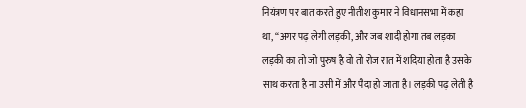नियंत्रण पर बात करते हुए नीतीश कुमार ने विधानसभा में कहा था, “अगर पढ़ लेगी लड़की, और जब शादी होगा तब लड़का लड़की का तो जो पुरुष है वो तो रोज रात में शदिया होता है उसके साथ करता है ना उसी में और पैदा हो जाता है। लड़की पढ़ लेती है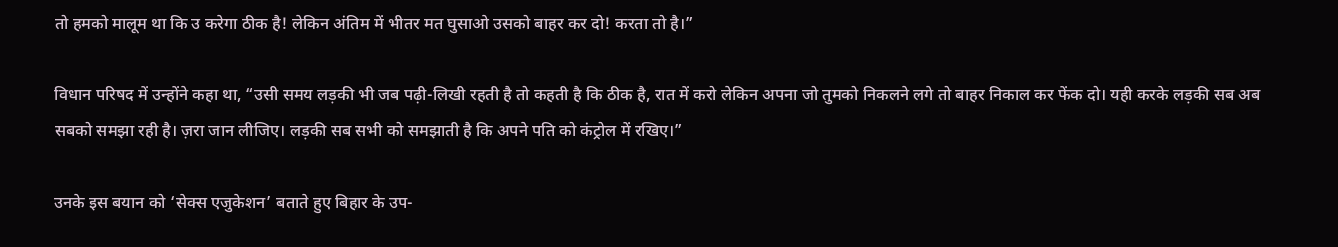तो हमको मालूम था कि उ करेगा ठीक है! लेकिन अंतिम में भीतर मत घुसाओ उसको बाहर कर दो! करता तो है।”

विधान परिषद में उन्होंने कहा था, “उसी समय लड़की भी जब पढ़ी-लिखी रहती है तो कहती है कि ठीक है, रात में करो लेकिन अपना जो तुमको निकलने लगे तो बाहर निकाल कर फेंक दो। यही करके लड़की सब अब सबको समझा रही है। ज़रा जान लीजिए। लड़की सब सभी को समझाती है कि अपने पति को कंट्रोल में रखिए।”

उनके इस बयान को ‘सेक्स एजुकेशन’ बताते हुए बिहार के उप-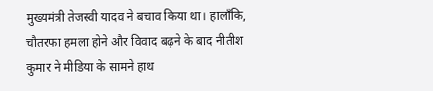मुख्यमंत्री तेजस्वी यादव ने बचाव किया था। हालाँकि, चौतरफा हमला होने और विवाद बढ़ने के बाद नीतीश कुमार ने मीडिया के सामने हाथ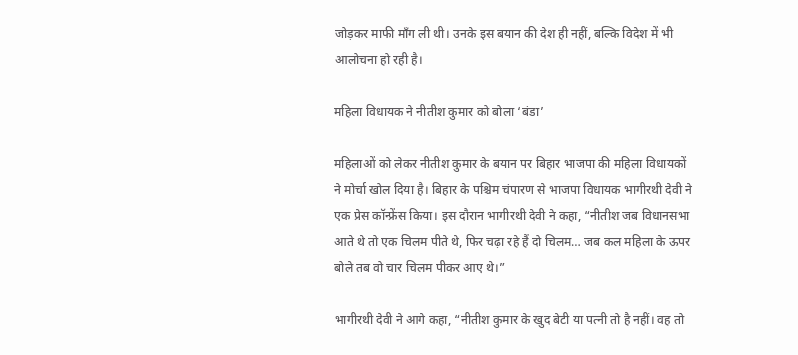जोड़कर माफी माँग ली थी। उनके इस बयान की देश ही नहीं, बल्कि विदेश में भी आलोचना हो रही है।

महिला विधायक ने नीतीश कुमार को बोला ‘बंडा’

महिलाओं को लेकर नीतीश कुमार के बयान पर बिहार भाजपा की महिला विधायकों ने मोर्चा खोल दिया है। बिहार के पश्चिम चंपारण से भाजपा विधायक भागीरथी देवी ने एक प्रेस कॉन्फ्रेंस किया। इस दौरान भागीरथी देवी ने कहा, “नीतीश जब विधानसभा आते थे तो एक चिलम पीते थे, फिर चढ़ा रहे हैं दो चिलम… जब कल महिला के ऊपर बोले तब वो चार चिलम पीकर आए थे।”

भागीरथी देवी ने आगे कहा, “नीतीश कुमार के खुद बेटी या पत्नी तो है नहीं। वह तो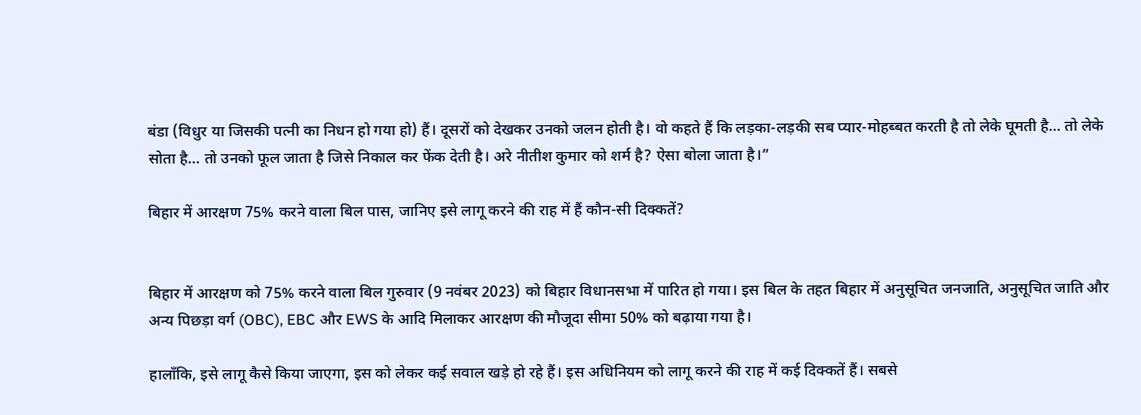बंडा (विधुर या जिसकी पत्नी का निधन हो गया हो) हैं। दूसरों को देखकर उनको जलन होती है। वो कहते हैं कि लड़का-लड़की सब प्यार-मोहब्बत करती है तो लेके घूमती है… तो लेके सोता है… तो उनको फूल जाता है जिसे निकाल कर फेंक देती है। अरे नीतीश कुमार को शर्म है? ऐसा बोला जाता है।”

बिहार में आरक्षण 75% करने वाला बिल पास, जानिए इसे लागू करने की राह में हैं कौन-सी दिक्कतें?


बिहार में आरक्षण को 75% करने वाला बिल गुरुवार (9 नवंबर 2023) को बिहार विधानसभा में पारित हो गया। इस बिल के तहत बिहार में अनुसूचित जनजाति, अनुसूचित जाति और अन्य पिछड़ा वर्ग (OBC), EBC और EWS के आदि मिलाकर आरक्षण की मौजूदा सीमा 50% को बढ़ाया गया है।

हालाँकि, इसे लागू कैसे किया जाएगा, इस को लेकर कई सवाल खड़े हो रहे हैं। इस अधिनियम को लागू करने की राह में कई दिक्कतें हैं। सबसे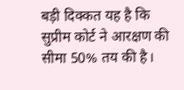बड़ी दिक्कत यह है कि सुप्रीम कोर्ट ने आरक्षण की सीमा 50% तय की है।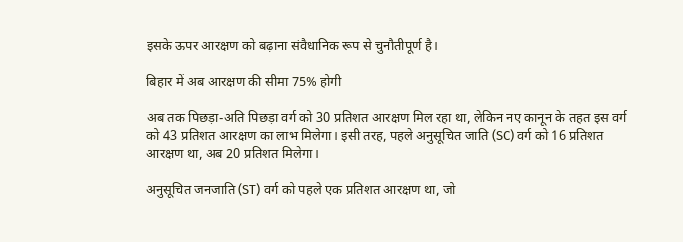इसके ऊपर आरक्षण को बढ़ाना संवैधानिक रूप से चुनौतीपूर्ण है।

बिहार में अब आरक्षण की सीमा 75% होगी

अब तक पिछड़ा-अति पिछड़ा वर्ग को 30 प्रतिशत आरक्षण मिल रहा था, लेकिन नए कानून के तहत इस वर्ग को 43 प्रतिशत आरक्षण का लाभ मिलेगा। इसी तरह, पहले अनुसूचित जाति (SC) वर्ग को 16 प्रतिशत आरक्षण था, अब 20 प्रतिशत मिलेगा।

अनुसूचित जनजाति (ST) वर्ग को पहले एक प्रतिशत आरक्षण था, जो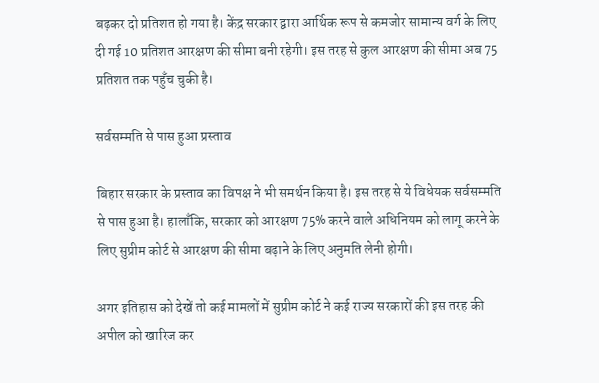बढ़कर दो प्रतिशत हो गया है। केंद्र सरकार द्वारा आर्थिक रूप से कमजोर सामान्य वर्ग के लिए दी गई 10 प्रतिशत आरक्षण की सीमा बनी रहेगी। इस तरह से कुल आरक्षण की सीमा अब 75 प्रतिशत तक पहुँच चुकी है।

सर्वसम्मति से पास हुआ प्रस्ताव

बिहार सरकार के प्रस्ताव का विपक्ष ने भी समर्थन किया है। इस तरह से ये विधेयक सर्वसम्मति से पास हुआ है। हालाँकि, सरकार को आरक्षण 75% करने वाले अधिनियम को लागू करने के लिए सुप्रीम कोर्ट से आरक्षण की सीमा बढ़ाने के लिए अनुमति लेनी होगी।

अगर इतिहास को देखें तो कई मामलों में सुप्रीम कोर्ट ने कई राज्य सरकारों की इस तरह की अपील को खारिज कर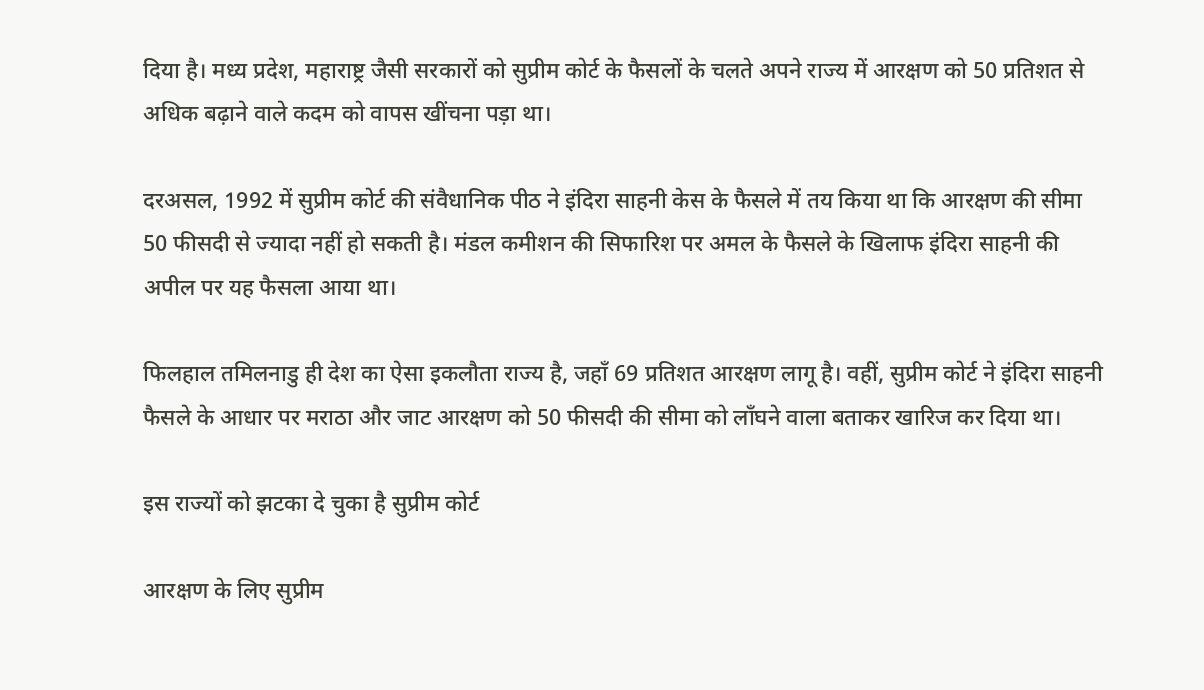दिया है। मध्य प्रदेश, महाराष्ट्र जैसी सरकारों को सुप्रीम कोर्ट के फैसलों के चलते अपने राज्य में आरक्षण को 50 प्रतिशत से अधिक बढ़ाने वाले कदम को वापस खींचना पड़ा था।

दरअसल, 1992 में सुप्रीम कोर्ट की संवैधानिक पीठ ने इंदिरा साहनी केस के फैसले में तय किया था कि आरक्षण की सीमा 50 फीसदी से ज्यादा नहीं हो सकती है। मंडल कमीशन की सिफारिश पर अमल के फैसले के खिलाफ इंदिरा साहनी की अपील पर यह फैसला आया था।

फिलहाल तमिलनाडु ही देश का ऐसा इकलौता राज्य है, जहाँ 69 प्रतिशत आरक्षण लागू है। वहीं, सुप्रीम कोर्ट ने इंदिरा साहनी फैसले के आधार पर मराठा और जाट आरक्षण को 50 फीसदी की सीमा को लाँघने वाला बताकर खारिज कर दिया था।

इस राज्यों को झटका दे चुका है सुप्रीम कोर्ट

आरक्षण के लिए सुप्रीम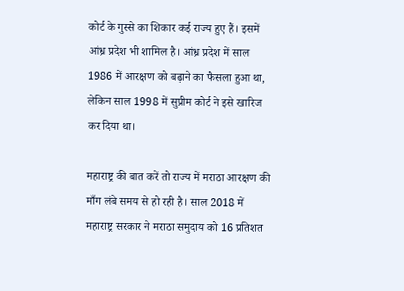कोर्ट के गुस्से का शिकार कई राज्य हुए हैं। इसमें आंध्र प्रदेश भी शामिल है। आंध्र प्रदेश में साल 1986 में आरक्षण को बढ़ाने का फैसला हुआ था, लेकिन साल 1998 में सुप्रीम कोर्ट ने इसे खारिज कर दिया था।

महाराष्ट्र की बात करें तो राज्य में मराठा आरक्षण की माँग लंबे समय से हो रही है। साल 2018 में महाराष्ट्र सरकार ने मराठा समुदाय को 16 प्रतिशत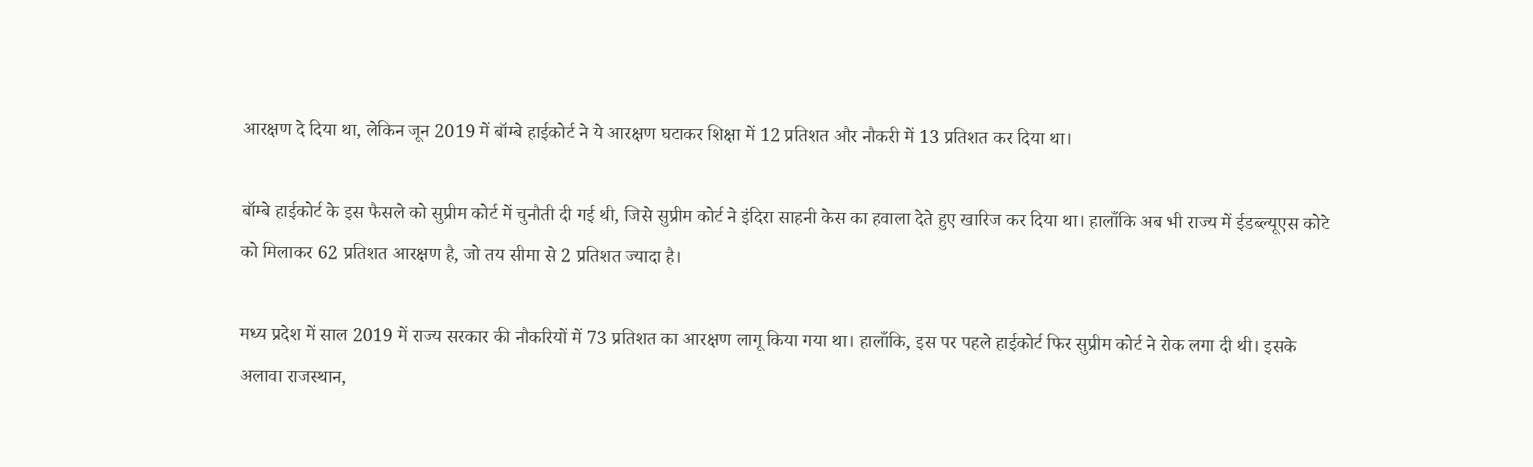आरक्षण दे दिया था, लेकिन जून 2019 में बॉम्बे हाईकोर्ट ने ये आरक्षण घटाकर शिक्षा में 12 प्रतिशत और नौकरी में 13 प्रतिशत कर दिया था।

बॉम्बे हाईकोर्ट के इस फैसले को सुप्रीम कोर्ट में चुनौती दी गई थी, जिसे सुप्रीम कोर्ट ने इंदिरा साहनी केस का हवाला देते हुए खारिज कर दिया था। हालाँकि अब भी राज्य में ईडब्ल्यूएस कोटे को मिलाकर 62 प्रतिशत आरक्षण है, जो तय सीमा से 2 प्रतिशत ज्यादा है।

मध्य प्रदेश में साल 2019 में राज्य सरकार की नौकरियों में 73 प्रतिशत का आरक्षण लागू किया गया था। हालाँकि, इस पर पहले हाईकोर्ट फिर सुप्रीम कोर्ट ने रोक लगा दी थी। इसके अलावा राजस्थान,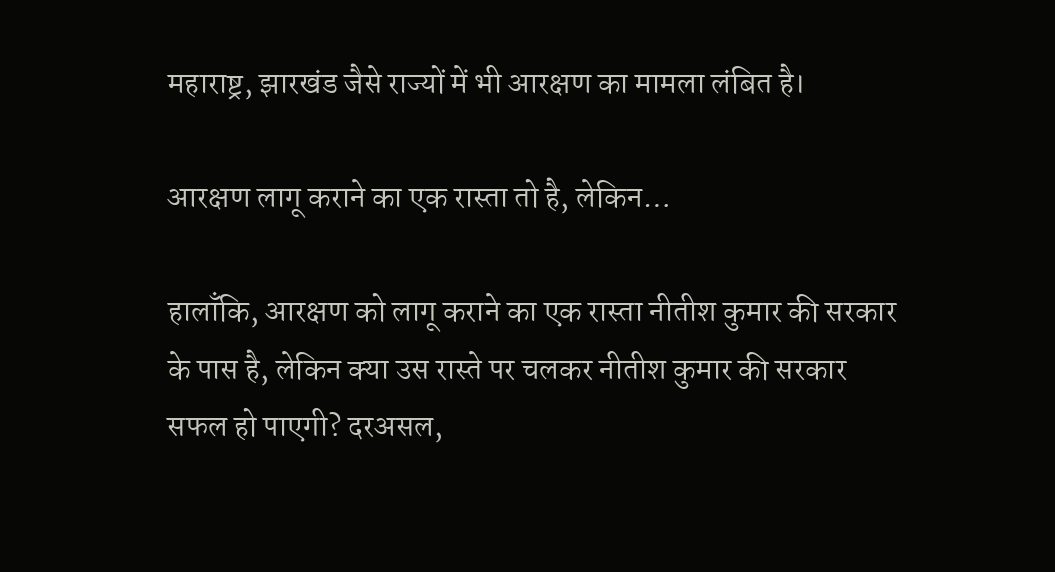महाराष्ट्र, झारखंड जैसे राज्यों में भी आरक्षण का मामला लंबित है।

आरक्षण लागू कराने का एक रास्ता तो है, लेकिन…

हालाँकि, आरक्षण को लागू कराने का एक रास्ता नीतीश कुमार की सरकार के पास है, लेकिन क्या उस रास्ते पर चलकर नीतीश कुमार की सरकार सफल हो पाएगी? दरअसल,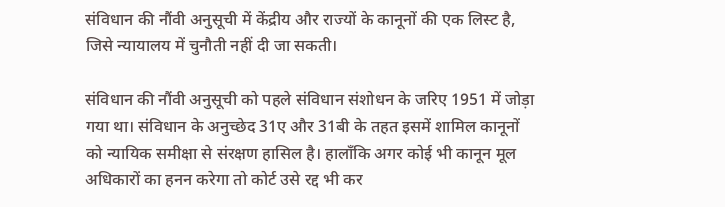संविधान की नौंवी अनुसूची में केंद्रीय और राज्यों के कानूनों की एक लिस्ट है, जिसे न्यायालय में चुनौती नहीं दी जा सकती।

संविधान की नौंवी अनुसूची को पहले संविधान संशोधन के जरिए 1951 में जोड़ा गया था। संविधान के अनुच्छेद 31ए और 31बी के तहत इसमें शामिल कानूनों को न्यायिक समीक्षा से संरक्षण हासिल है। हालाँकि अगर कोई भी कानून मूल अधिकारों का हनन करेगा तो कोर्ट उसे रद्द भी कर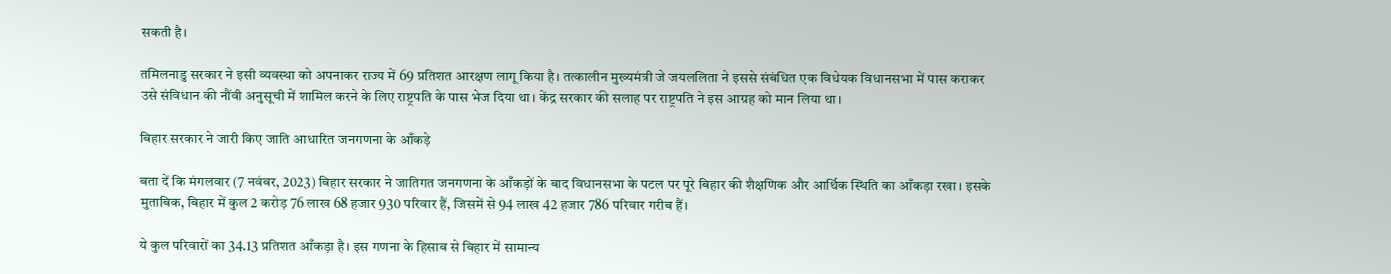सकती है।

तमिलनाडु सरकार ने इसी व्यवस्था को अपनाकर राज्य में 69 प्रतिशत आरक्षण लागू किया है। तत्कालीन मुख्यमंत्री जे जयललिता ने इससे संबंधित एक विधेयक विधानसभा में पास कराकर उसे संविधान की नौंवी अनुसूची में शामिल करने के लिए राष्ट्रपति के पास भेज दिया था। केंद्र सरकार की सलाह पर राष्ट्रपति ने इस आग्रह को मान लिया था।

बिहार सरकार ने जारी किए जाति आधारित जनगणना के आँकड़े

बता दें कि मंगलवार (7 नवंबर, 2023) बिहार सरकार ने जातिगत जनगणना के आँकड़ों के बाद विधानसभा के पटल पर पूरे बिहार की शैक्षणिक और आर्थिक स्थिति का आँकड़ा रखा। इसके मुताबिक, बिहार में कुल 2 करोड़ 76 लाख 68 हजार 930 परिवार हैं, जिसमें से 94 लाख 42 हजार 786 परिवार गरीब हैं।

ये कुल परिवारों का 34.13 प्रतिशत आँकड़ा है। इस गणना के हिसाब से बिहार में सामान्य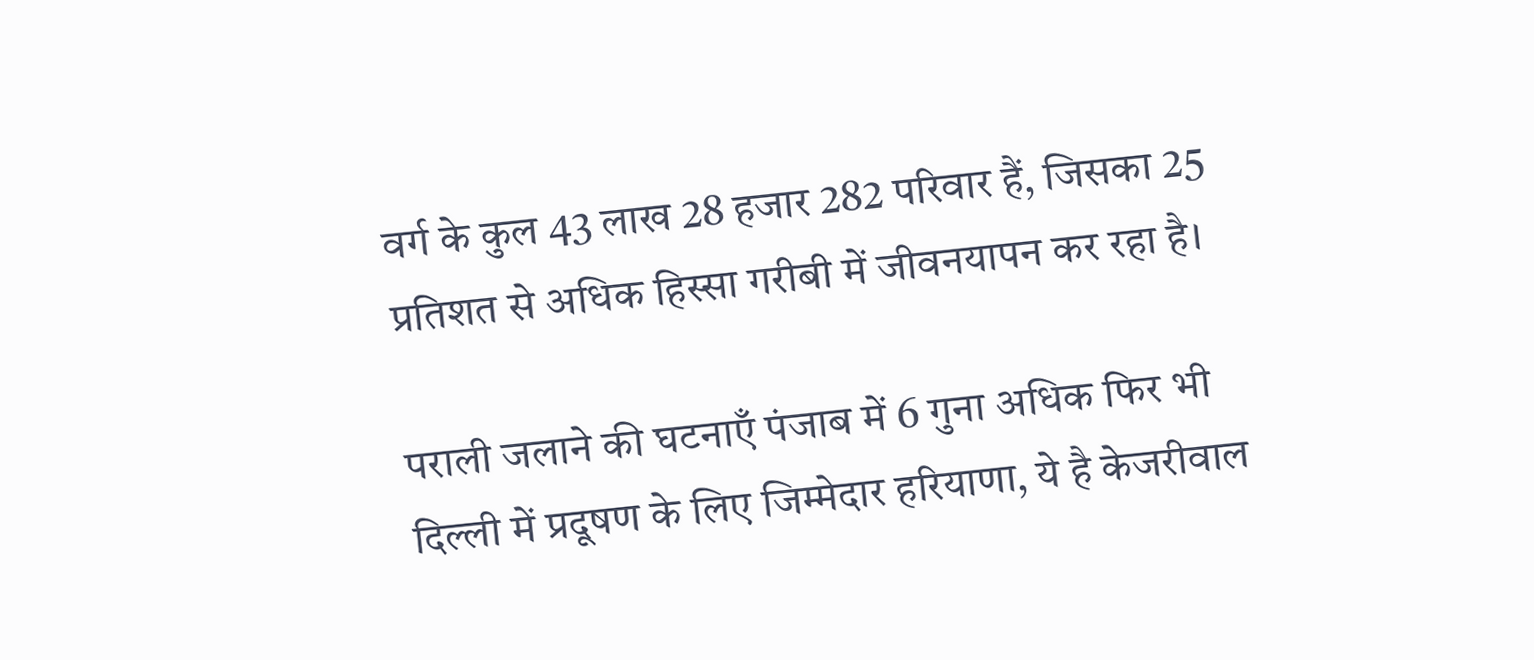वर्ग के कुल 43 लाख 28 हजार 282 परिवार हैं, जिसका 25 प्रतिशत से अधिक हिस्सा गरीबी में जीवनयापन कर रहा है।

पराली जलाने की घटनाएँ पंजाब में 6 गुना अधिक फिर भी दिल्ली में प्रदूषण के लिए जिम्मेदार हरियाणा, ये है केजरीवाल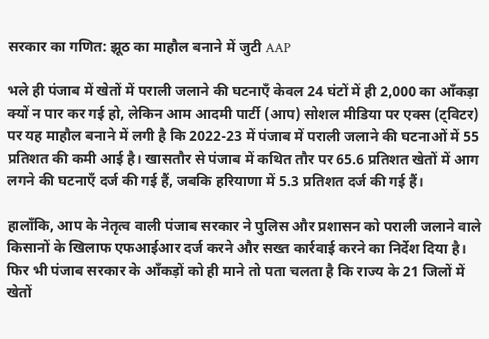सरकार का गणित: झूठ का माहौल बनाने में जुटी AAP

भले ही पंजाब में खेतों में पराली जलाने की घटनाएँ केवल 24 घंटों में ही 2,000 का आँकड़ा क्यों न पार कर गई हो, लेकिन आम आदमी पार्टी (आप) सोशल मीडिया पर एक्स (ट्विटर) पर यह माहौल बनाने में लगी है कि 2022-23 में पंजाब में पराली जलाने की घटनाओं में 55 प्रतिशत की कमी आई है। खासतौर से पंजाब में कथित तौर पर 65.6 प्रतिशत खेतों में आग लगने की घटनाएँ दर्ज की गई हैं, जबकि हरियाणा में 5.3 प्रतिशत दर्ज की गई हैं।

हालाँकि, आप के नेतृत्व वाली पंजाब सरकार ने पुलिस और प्रशासन को पराली जलाने वाले किसानों के खिलाफ एफआईआर दर्ज करने और सख्त कार्रवाई करने का निर्देश दिया है। फिर भी पंजाब सरकार के आँकड़ों को ही माने तो पता चलता है कि राज्य के 21 जिलों में खेतों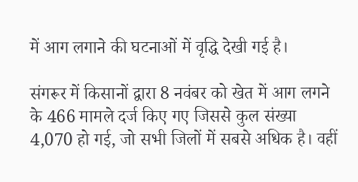में आग लगाने की घटनाओं में वृद्धि देखी गई है।

संगरूर में किसानों द्वारा 8 नवंबर को खेत में आग लगने के 466 मामले दर्ज किए गए जिससे कुल संख्या 4,070 हो गई, जो सभी जिलों में सबसे अधिक है। वहीं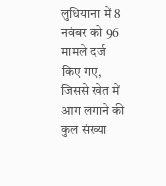लुधियाना में 8 नवंबर को 96 मामले दर्ज किए गए, जिससे खेत में आग लगाने की कुल संख्या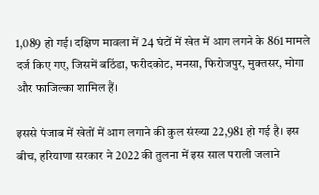1,089 हो गई। दक्षिण मावला में 24 घंटों में खेत में आग लगने के 861 मामले दर्ज किए गए, जिसमें बठिंडा, फरीदकोट, मनसा, फिरोजपुर, मुक्तसर, मोगा और फाजिल्का शामिल हैं।

इससे पंजाब में खेतों में आग लगाने की कुल संख्या 22,981 हो गई है। इस बीच, हरियाणा सरकार ने 2022 की तुलना में इस साल पराली जलाने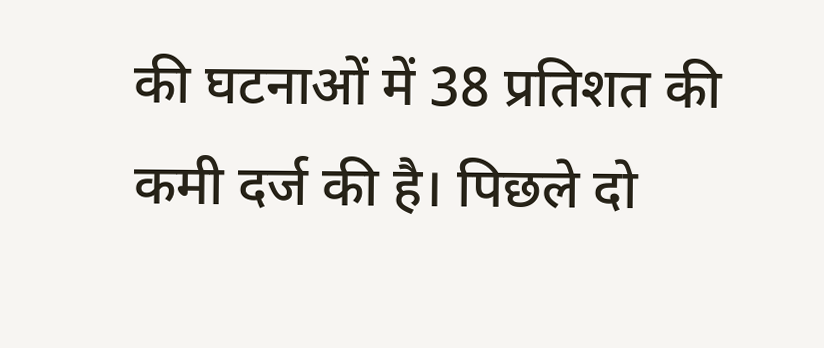की घटनाओं में 38 प्रतिशत की कमी दर्ज की है। पिछले दो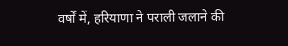वर्षों में, हरियाणा ने पराली जलाने की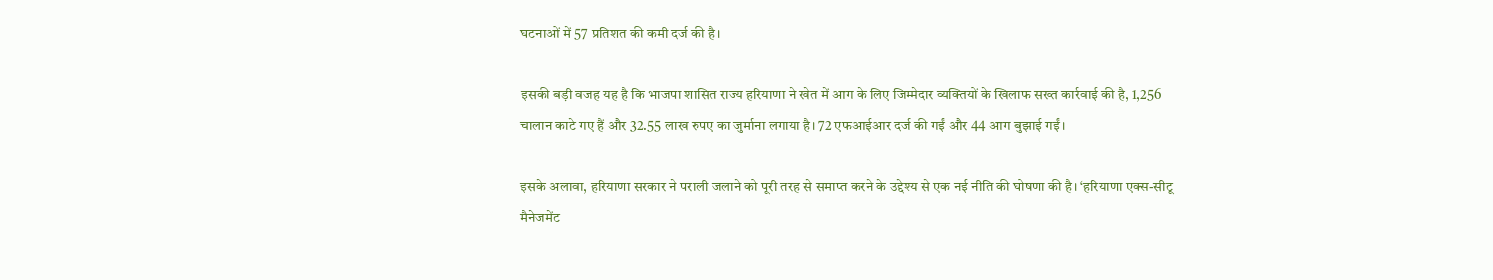घटनाओं में 57 प्रतिशत की कमी दर्ज की है।

इसकी बड़ी वजह यह है कि भाजपा शासित राज्य हरियाणा ने खेत में आग के लिए जिम्मेदार व्यक्तियों के खिलाफ सख्त कार्रवाई की है, 1,256 चालान काटे गए हैं और 32.55 लाख रुपए का जुर्माना लगाया है। 72 एफआईआर दर्ज की गईं और 44 आग बुझाई गईं।

इसके अलावा, हरियाणा सरकार ने पराली जलाने को पूरी तरह से समाप्त करने के उद्देश्य से एक नई नीति की घोषणा की है। ‘हरियाणा एक्स-सीटू मैनेजमेंट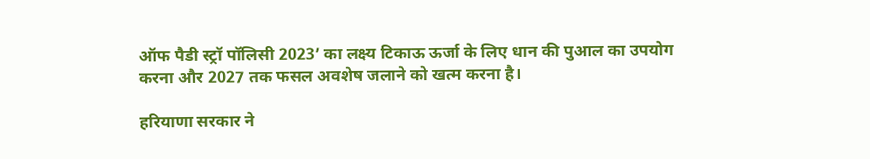ऑफ पैडी स्ट्रॉ पॉलिसी 2023’ का लक्ष्य टिकाऊ ऊर्जा के लिए धान की पुआल का उपयोग करना और 2027 तक फसल अवशेष जलाने को खत्म करना है।

हरियाणा सरकार ने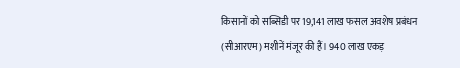किसानों को सब्सिडी पर 19,141 लाख फसल अवशेष प्रबंधन (सीआरएम) मशीनें मंजूर की हैं। 940 लाख एकड़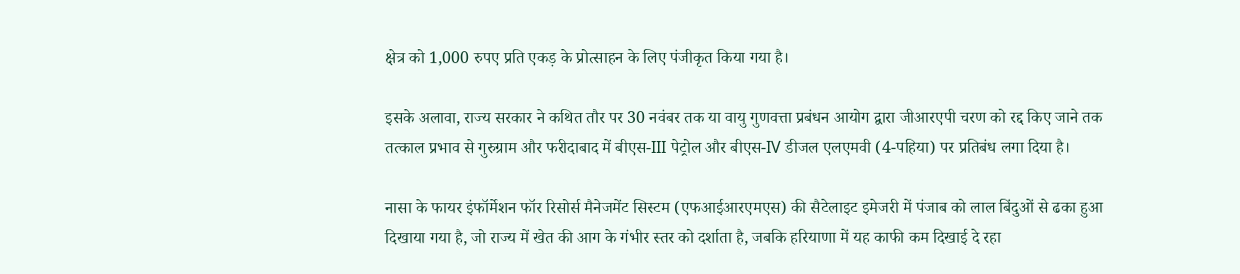क्षेत्र को 1,000 रुपए प्रति एकड़ के प्रोत्साहन के लिए पंजीकृत किया गया है।

इसके अलावा, राज्य सरकार ने कथित तौर पर 30 नवंबर तक या वायु गुणवत्ता प्रबंधन आयोग द्वारा जीआरएपी चरण को रद्द किए जाने तक तत्काल प्रभाव से गुरुग्राम और फरीदाबाद में बीएस-III पेट्रोल और बीएस-IV डीजल एलएमवी (4-पहिया) पर प्रतिबंध लगा दिया है।

नासा के फायर इंफॉर्मेशन फॉर रिसोर्स मैनेजमेंट सिस्टम (एफआईआरएमएस) की सैटेलाइट इमेजरी में पंजाब को लाल बिंदुओं से ढका हुआ दिखाया गया है, जो राज्य में खेत की आग के गंभीर स्तर को दर्शाता है, जबकि हरियाणा में यह काफी कम दिखाई दे रहा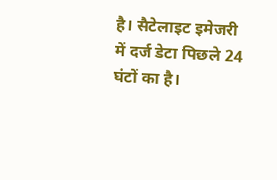है। सैटेलाइट इमेजरी में दर्ज डेटा पिछले 24 घंटों का है।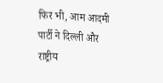फिर भी, आम आदमी पार्टी ने दिल्ली और राष्ट्रीय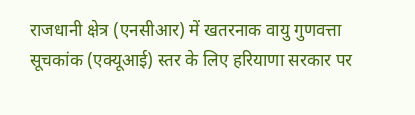राजधानी क्षेत्र (एनसीआर) में खतरनाक वायु गुणवत्ता सूचकांक (एक्यूआई) स्तर के लिए हरियाणा सरकार पर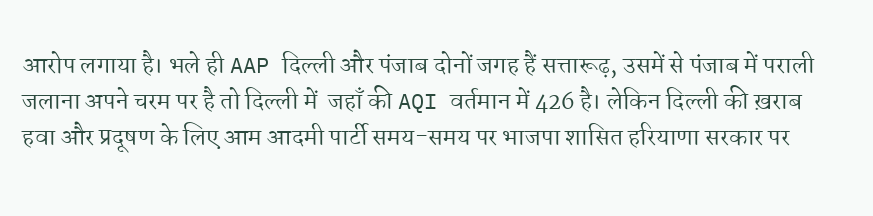आरोप लगाया है। भले ही AAP दिल्ली और पंजाब दोनों जगह हैं सत्तारूढ़, उसमें से पंजाब में पराली जलाना अपने चरम पर है तो दिल्ली में  जहाँ की AQI वर्तमान में 426 है। लेकिन दिल्ली की ख़राब हवा और प्रदूषण के लिए आम आदमी पार्टी समय-समय पर भाजपा शासित हरियाणा सरकार पर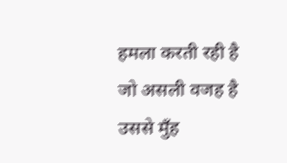हमला करती रही है जो असली वजह है उससे मुँह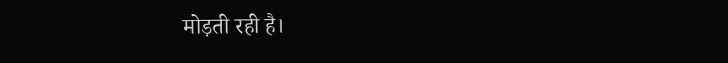मोड़ती रही है।